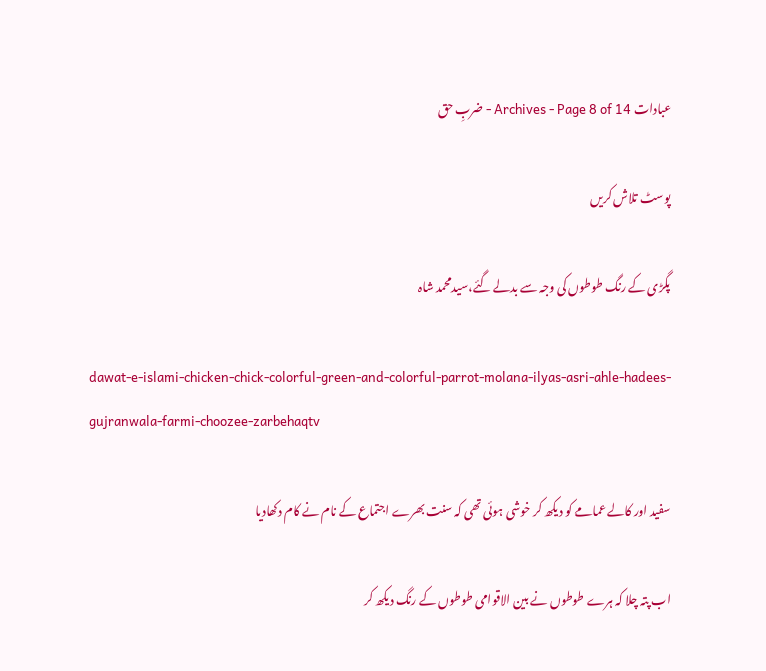عبادات Archives - Page 8 of 14 - ضربِ حق

پوسٹ تلاش کریں

پگڑی کے رنگ طوطوں کی وجہ سے بدلے گئے،سیدمحمد شاہ

dawat-e-islami-chicken-chick-colorful-green-and-colorful-parrot-molana-ilyas-asri-ahle-hadees-gujranwala-farmi-choozee-zarbehaqtv

سفید اور کالے عمامے کو دیکھ کر خوشی ہوئی تھی کہ سنت بھرے اجتماع کے نام نے کام دکھادیا

اب پتہ چلا کہ ہرے طوطوں نے بین الاقوامی طوطوں کے رنگ دیکھ کر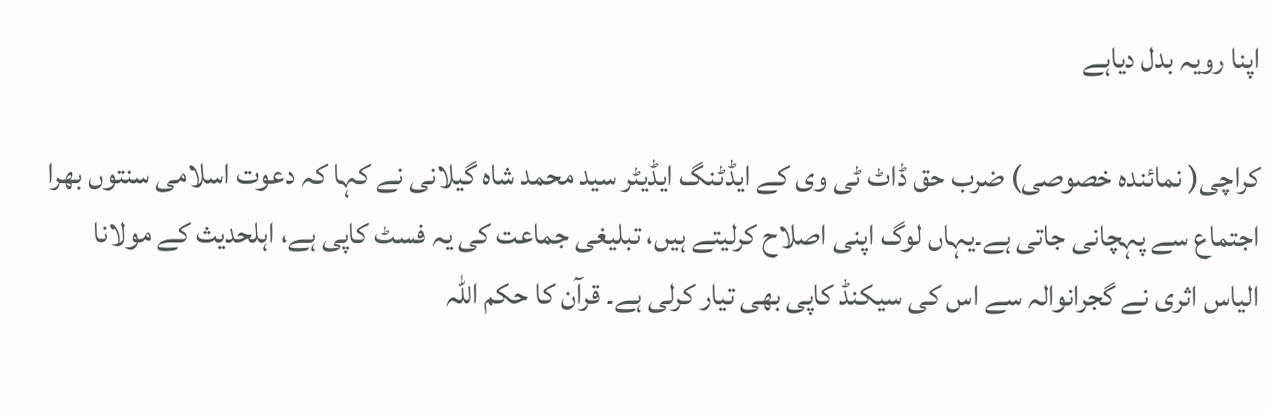اپنا رویہ بدل دیاہے

کراچی( نمائندہ خصوصی) ضرب حق ڈاٹ ٹی وی کے ایڈٹنگ ایڈیٹر سید محمد شاہ گیلانی نے کہا کہ دعوت اسلامی سنتوں بھرا اجتماع سے پہچانی جاتی ہے۔یہاں لوگ اپنی اصلاح کرلیتے ہیں، تبلیغی جماعت کی یہ فسٹ کاپی ہے، اہلحدیث کے مولانا الیاس اثری نے گجرانوالہ سے اس کی سیکنڈ کاپی بھی تیار کرلی ہے۔ قرآن کا حکم اللہ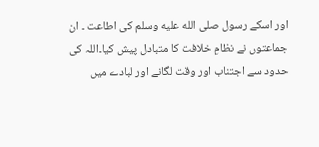اور اسکے رسول صلى الله عليه وسلم کی اطاعت ۔ ان جماعتوں نے نظامِ خلافت کا متبادل پیش کیا۔اللہ کی حدود سے اجتناب اور وقت لگانے اور لبادے میں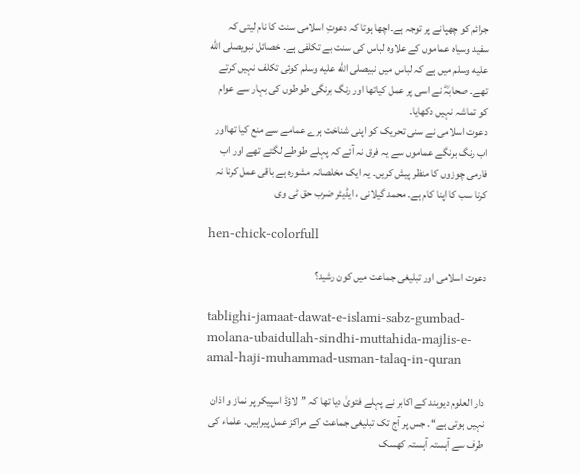جرائم کو چھپانے پر توجہ ہے۔اچھا ہوتا کہ دعوتِ اسلامی سنت کا نام لیتی کہ سفید وسیاہ عماموں کے علاوہ لباس کی سنت بے تکلفی ہے۔ خصائل نبویصلى الله عليه وسلم میں ہے کہ لباس میں نبیصلى الله عليه وسلم کوئی تکلف نہیں کرتے تھے۔ صحابہؓ نے اسی پر عمل کیاتھا اور رنگ برنگی طوطوں کی بہار سے عوام کو تماشہ نہیں دکھایا۔
دعوت اسلامی نے سنی تحریک کو اپنی شناخت ہرے عمامے سے منع کیا تھااور اب رنگ برنگے عماموں سے یہ فرق نہ آئے کہ پہلے طوطے لگتے تھے اور اب فارمی چوزوں کا منظر پیش کریں۔ یہ ایک مخلصانہ مشورہ ہے باقی عمل کرنا نہ کرنا سب کا اپنا کام ہے۔ محمد گیلانی ، ایڈیٹر ضرب حق ٹی وی

hen-chick-colorfull

دعوت اسلامی اور تبلیغی جماعت میں کون رشید؟

tablighi-jamaat-dawat-e-islami-sabz-gumbad-molana-ubaidullah-sindhi-muttahida-majlis-e-amal-haji-muhammad-usman-talaq-in-quran

دار العلوم دیوبند کے اکابر نے پہلے فتویٰ دیا تھا کہ ’’لاؤڈ اسپیکر پر نماز و اذان نہیں ہوتی ہے‘‘۔ جس پر آج تک تبلیغی جماعت کے مراکز عمل پیراہیں۔ علماء کی طرف سے آہستہ آہستہ کھسک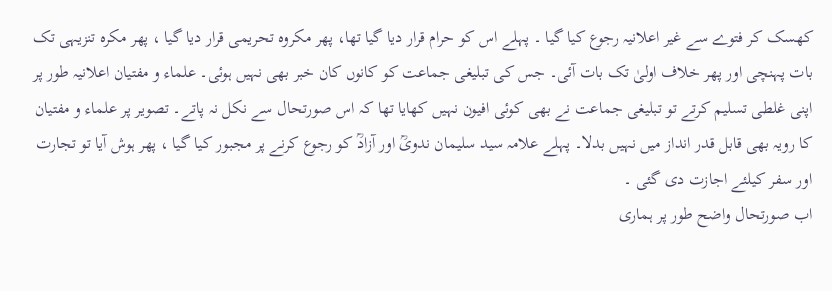کھسک کر فتوے سے غیر اعلانیہ رجوع کیا گیا ۔ پہلے اس کو حرام قرار دیا گیا تھا، پھر مکروہ تحریمی قرار دیا گیا ، پھر مکرہ تنزیہی تک بات پہنچی اور پھر خلاف اولیٰ تک بات آئی۔ جس کی تبلیغی جماعت کو کانوں کان خبر بھی نہیں ہوئی۔ علماء و مفتیان اعلانیہ طور پر اپنی غلطی تسلیم کرتے تو تبلیغی جماعت نے بھی کوئی افیون نہیں کھایا تھا کہ اس صورتحال سے نکل نہ پاتے۔ تصویر پر علماء و مفتیان کا رویہ بھی قابل قدر انداز میں نہیں بدلا۔ پہلے علامہ سید سلیمان ندویؒ اور آزادؒ کو رجوع کرنے پر مجبور کیا گیا ، پھر ہوش آیا تو تجارت اور سفر کیلئے اجازت دی گئی ۔
اب صورتحال واضح طور پر ہماری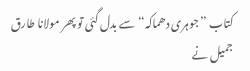کتاب ’’جوہری دھماکہ‘‘ سے بدل گئی تو پھر مولانا طارق جمیل نے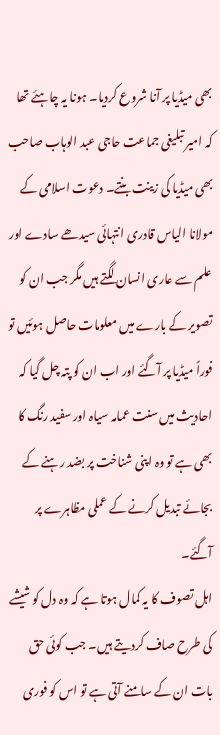بھی میڈیا پر آنا شروع کردیا۔ ہونا یہ چاہئے تھا کہ امیر تبلیغی جماعت حاجی عبد الوہاب صاحب بھی میڈیا کی زینت بنتے۔ دعوت اسلامی کے مولانا الیاس قادری انتہائی سیدھے سادے اور علم سے عاری انسان لگتے ہیں مگر جب ان کو تصویر کے بارے میں معلومات حاصل ہوئیں تو فوراً میڈیا پر آگئے اور اب ان کو پتہ چل گیا کہ احادیث میں سنت عمامہ سیاہ اور سفید رنگ کا بھی ہے تو وہ اپنی شناخت پر بضد رہنے کے بجائے تبدیل کرنے کے عملی مظاہرے پر آگئے۔
اہل تصوف کا یہ کمال ہوتا ہے کہ وہ دل کو شیشے کی طرح صاف کردیتے ہیں۔ جب کوئی حق بات ان کے سامنے آتی ہے تو اس کو فوری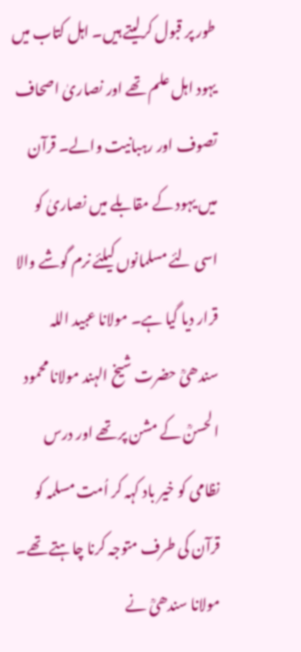طور پر قبول کرلیتے ہیں۔ اہل کتاب میں یہود اہل علم تھے اور نصاریٰ اصحاف تصوف اور رہبانیت والے۔ قرآن میں یہود کے مقابلے میں نصاریٰ کو اسی لئے مسلمانوں کیلئے نرم گوشے والا قرار دیا گیا ہے۔ مولانا عبید اللہ سندھیؒ حضرت شیخ الہند مولانا محمود الحسنؒ کے مشن پر تھے اور درس نظامی کو خیر باد کہہ کر اُمت مسلمہ کو قرآن کی طرف متوجہ کرنا چاہتے تھے۔ مولانا سندھیؒ نے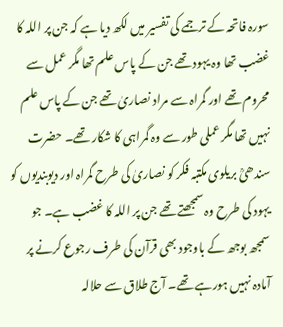سورہ فاتحہ کے ترجمے کی تفسیر میں لکھ دیا ہے کہ جن پر اللہ کا غضب تھا وہ یہود تھے جن کے پاس علم تھا مگر عمل سے محروم تھے اور گمراہ سے مراد نصاریٰ تھے جن کے پاس علم نہیں تھا مگر عملی طور سے وہ گمراہی کا شکار تھے۔ حضرت سندھیؒ بریلوی مکتبہ فکر کو نصاریٰ کی طرح گمراہ اور دیوبندیوں کو یہود کی طرح وہ سمجھتے تھے جن پر اللہ کا غضب ہے۔ جو سمجھ بوجھ کے باوجود بھی قرآن کی طرف رجوع کرنے پر آمادہ نہیں ہورہے تھے۔ آج طلاق سے حلالہ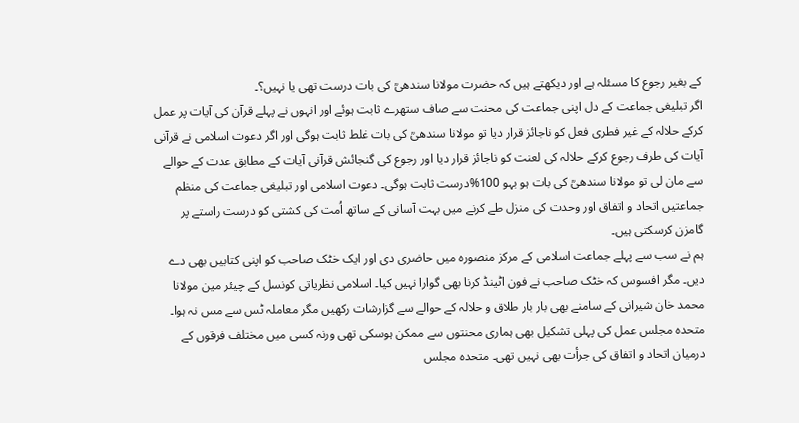کے بغیر رجوع کا مسئلہ ہے اور دیکھتے ہیں کہ حضرت مولانا سندھیؒ کی بات درست تھی یا نہیں؟۔
اگر تبلیغی جماعت کے دل اپنی جماعت کی محنت سے صاف ستھرے ثابت ہوئے اور انہوں نے پہلے قرآن کی آیات پر عمل کرکے حلالہ کے غیر فطری فعل کو ناجائز قرار دیا تو مولانا سندھیؒ کی بات غلط ثابت ہوگی اور اگر دعوت اسلامی نے قرآنی آیات کی طرف رجوع کرکے حلالہ کی لعنت کو ناجائز قرار دیا اور رجوع کی گنجائش قرآنی آیات کے مطابق عدت کے حوالے سے مان لی تو مولانا سندھیؒ کی بات ہو بہو 100%درست ثابت ہوگی۔ دعوت اسلامی اور تبلیغی جماعت کی منظم جماعتیں اتحاد و اتفاق اور وحدت کی منزل طے کرنے میں بہت آسانی کے ساتھ اُمت کی کشتی کو درست راستے پر گامزن کرسکتی ہیں۔
ہم نے سب سے پہلے جماعت اسلامی کے مرکز منصورہ میں حاضری دی اور ایک خٹک صاحب کو اپنی کتابیں بھی دے دیں۔ مگر افسوس کہ خٹک صاحب نے فون اٹینڈ کرنا بھی گوارا نہیں کیا۔ اسلامی نظریاتی کونسل کے چیئر مین مولانا محمد خان شیرانی کے سامنے بھی بار بار طلاق و حلالہ کے حوالے سے گزارشات رکھیں مگر معاملہ ٹس سے مس نہ ہوا۔ متحدہ مجلس عمل کی پہلی تشکیل بھی ہماری محنتوں سے ممکن ہوسکی تھی ورنہ کسی میں مختلف فرقوں کے درمیان اتحاد و اتفاق کی جرأت بھی نہیں تھی۔ متحدہ مجلس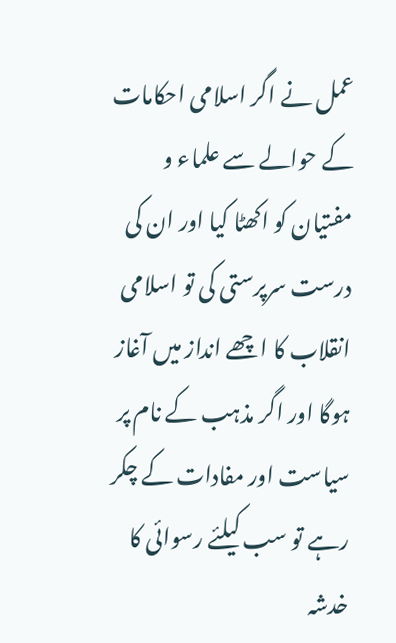عمل نے اگر اسلامی احکامات کے حوالے سے علماء و مفتیان کو اکھٹا کیا اور ان کی درست سرپرستی کی تو اسلامی انقلاب کا اچھے انداز میں آغاز ہوگا اور اگر مذہب کے نام پر سیاست اور مفادات کے چکر رہے تو سب کیلئے رسوائی کا خدشہ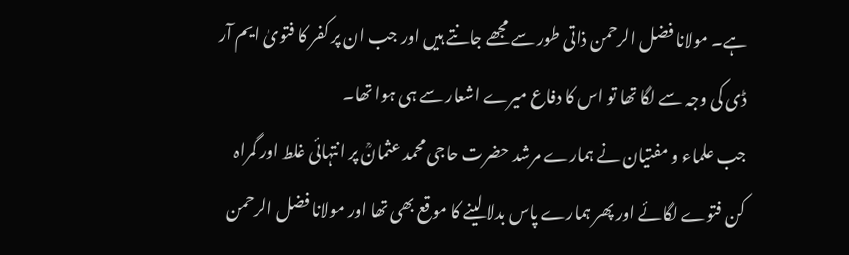ہے۔ مولانا فضل الرحمن ذاتی طور سے مجھے جانتے ہیں اور جب ان پر کفر کا فتویٰ ایم آر ڈی کی وجہ سے لگا تھا تو اس کا دفاع میرے اشعار سے ہی ہوا تھا۔
جب علماء و مفتیان نے ہمارے مرشد حضرت حاجی محمد عثمانؒ پر انتہائی غلط اور گمراہ کن فتوے لگائے اور پھر ہمارے پاس بدلا لینے کا موقع بھی تھا اور مولانا فضل الرحمن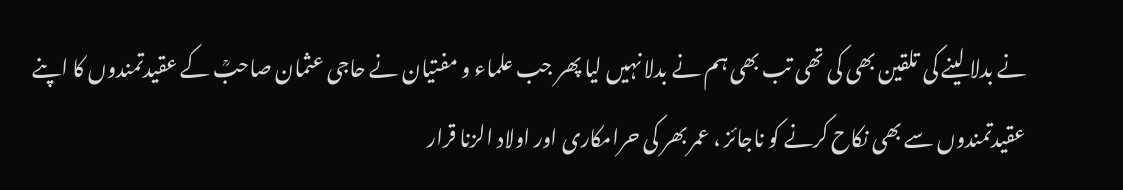نے بدلا لینے کی تلقین بھی کی تھی تب بھی ہم نے بدلا نہیں لیا پھر جب علماء و مفتیان نے حاجی عثمان صاحبؒ کے عقیدتمندوں کا اپنے عقیدتمندوں سے بھی نکاح کرنے کو ناجائز ، عمر بھر کی حرامکاری اور اولاد الزنا قرار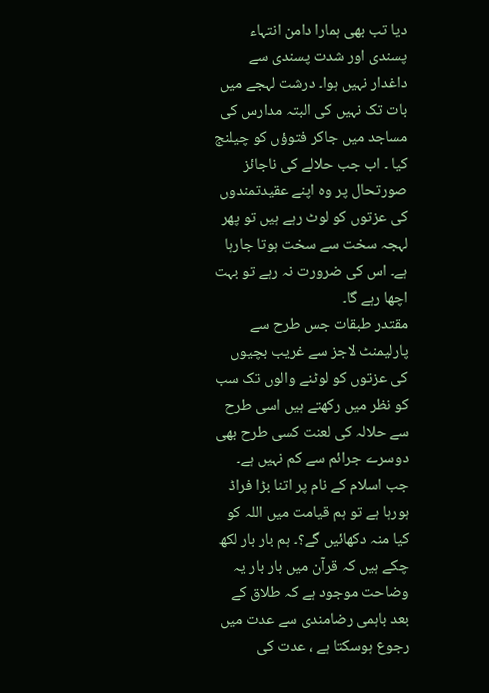دیا تب بھی ہمارا دامن انتہاء پسندی اور شدت پسندی سے داغدار نہیں ہوا۔ درشت لہجے میں بات تک نہیں کی البتہ مدارس کی مساجد میں جاکر فتوؤں کو چیلنج کیا ۔ اب جب حلالے کی ناجائز صورتحال پر وہ اپنے عقیدتمندوں کی عزتوں کو لوٹ رہے ہیں تو پھر لہجہ سخت سے سخت ہوتا جارہا ہے۔ اس کی ضرورت نہ رہے تو بہت اچھا رہے گا۔
مقتدر طبقات جس طرح سے پارلیمنٹ لاجز سے غریب بچیوں کی عزتوں کو لوٹنے والوں تک سب کو نظر میں رکھتے ہیں اسی طرح سے حلالہ کی لعنت کسی طرح بھی دوسرے جرائم سے کم نہیں ہے۔ جب اسلام کے نام پر اتنا بڑا فراڈ ہورہا ہے تو ہم قیامت میں اللہ کو کیا منہ دکھائیں گے؟۔ ہم بار بار لکھ چکے ہیں کہ قرآن میں بار بار یہ وضاحت موجود ہے کہ طلاق کے بعد باہمی رضامندی سے عدت میں رجوع ہوسکتا ہے ، عدت کی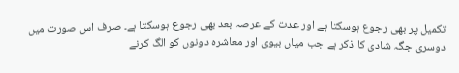تکمیل پر بھی رجوع ہوسکتا ہے اور عدت کے عرصہ بعد بھی رجوع ہوسکتا ہے۔ صرف اس صورت میں دوسری جگہ شادی کا ذکر ہے جب میاں بیوی اور معاشرہ دونوں کو الگ کرنے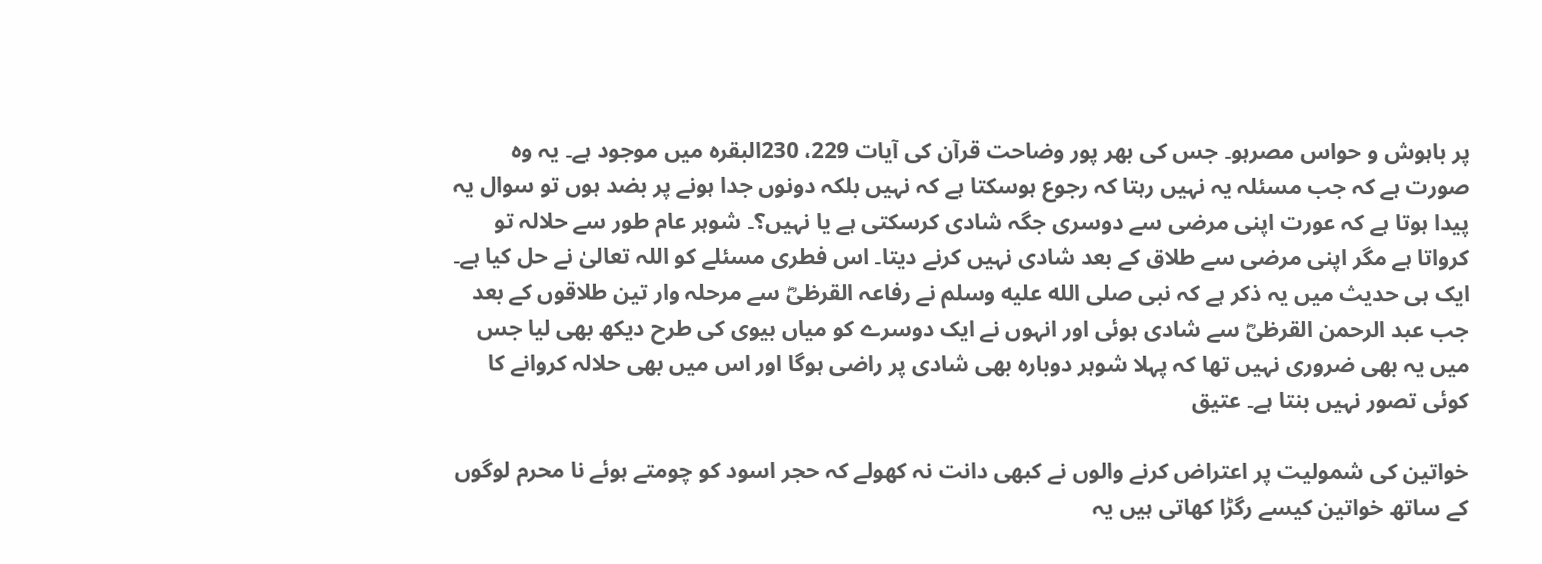پر باہوش و حواس مصرہو۔ جس کی بھر پور وضاحت قرآن کی آیات 229، 230البقرہ میں موجود ہے۔ یہ وہ صورت ہے کہ جب مسئلہ یہ نہیں رہتا کہ رجوع ہوسکتا ہے کہ نہیں بلکہ دونوں جدا ہونے پر بضد ہوں تو سوال یہ پیدا ہوتا ہے کہ عورت اپنی مرضی سے دوسری جگہ شادی کرسکتی ہے یا نہیں؟۔ شوہر عام طور سے حلالہ تو کرواتا ہے مگر اپنی مرضی سے طلاق کے بعد شادی نہیں کرنے دیتا۔ اس فطری مسئلے کو اللہ تعالیٰ نے حل کیا ہے۔ ایک ہی حدیث میں یہ ذکر ہے کہ نبی صلى الله عليه وسلم نے رفاعہ القرظیؓ سے مرحلہ وار تین طلاقوں کے بعد جب عبد الرحمن القرظیؓ سے شادی ہوئی اور انہوں نے ایک دوسرے کو میاں بیوی کی طرح دیکھ بھی لیا جس میں یہ بھی ضروری نہیں تھا کہ پہلا شوہر دوبارہ بھی شادی پر راضی ہوگا اور اس میں بھی حلالہ کروانے کا کوئی تصور نہیں بنتا ہے۔ عتیق

خواتین کی شمولیت پر اعتراض کرنے والوں نے کبھی دانت نہ کھولے کہ حجر اسود کو چومتے ہوئے نا محرم لوگوں کے ساتھ خواتین کیسے رگڑا کھاتی ہیں یہ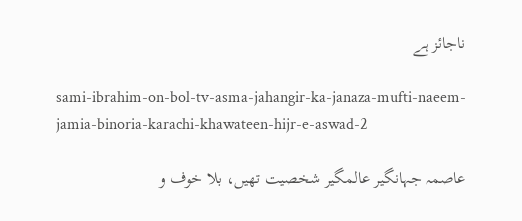ناجائز ہے

sami-ibrahim-on-bol-tv-asma-jahangir-ka-janaza-mufti-naeem-jamia-binoria-karachi-khawateen-hijr-e-aswad-2

عاصمہ جہانگیر عالمگیر شخصیت تھیں، بلا خوف و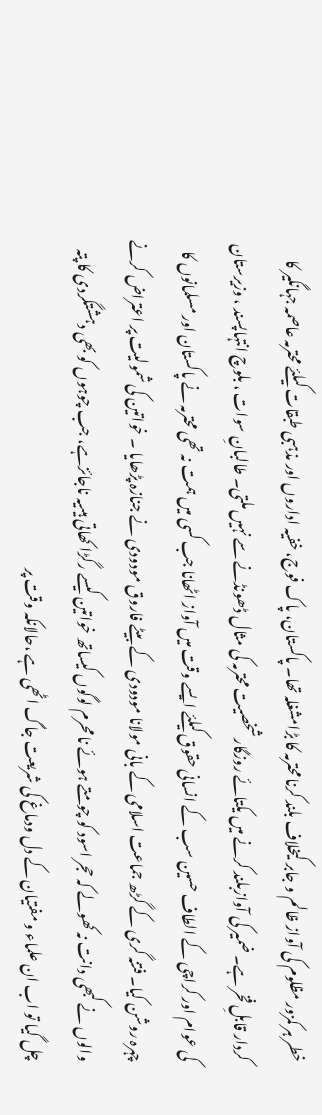خطر ہر کمزور مظلوم کی آواز ظالم و جابر کیخلاف بلند کرنا محترمہ کا بڑامشغلہ تھا۔ پاکستان، پاک فوج، خفیہ اداروں اور مذہبی طبقات کیلئے محترمہ عاصمہ جہانگیر کا کردار قابلِ فخر ہے۔ ضمیر کی آوازبلند کرنے میں یکتائے روزگار شخصیت محترمہ کی مثال ڈھونڈنے سے نہیں ملتی۔ طالبانِ سوات ، بلوچ انتہاپسند ، وزیرستان کی عوام اور کراچی کے الطاف حسین سب کے انسانی حقوق کیلئے ایسے وقت میں آواز اٹھانا جب کسی میں ہمت نہ تھی محترمہ نے پاکستان اور مسلمانوں کا چہرہ روشن کیا۔ فتنہ گری کے گڑھ جماعت اسلامی کے بانی مولانا مودودی کے بیٹے فاروق مودودی نے جنازہ پڑھایا ۔ خواتین کی شمولیت پر اعتراض کرنے والوں نے کبھی دانت نہ کھولے کہ حجر اسود کو چومتے ہوئے نا محرم لوگوں کیساتھ خواتین کیسے رگڑا کھاتی ہیںیہ ناجائزہے، جب چوہوں کو بھی دہشتگردی کا پتہ چل گیا تو اب ان علماء و مفتیان کے دل ودماغ کی شریعت جاگ اٹھی ہے ،حالانکہ وقت پر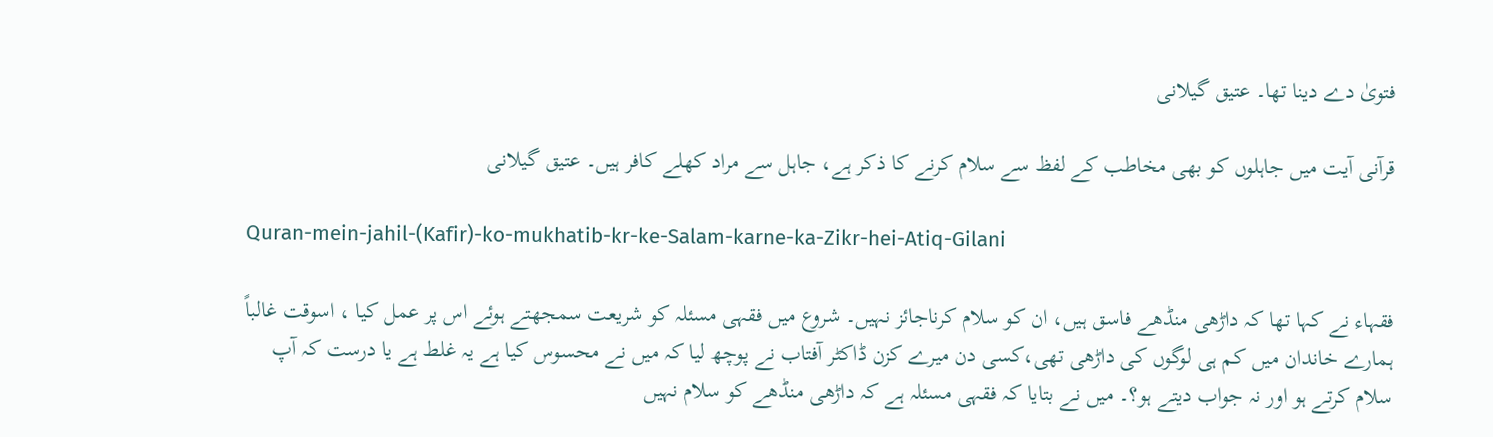فتویٰ دے دینا تھا۔ عتیق گیلانی

قرآنی آیت میں جاہلوں کو بھی مخاطب کے لفظ سے سلام کرنے کا ذکر ہے، جاہل سے مراد کھلے کافر ہیں۔ عتیق گیلانی

Quran-mein-jahil-(Kafir)-ko-mukhatib-kr-ke-Salam-karne-ka-Zikr-hei-Atiq-Gilani

فقہاء نے کہا تھا کہ داڑھی منڈھے فاسق ہیں، ان کو سلام کرناجائز نہیں۔ شروع میں فقہی مسئلہ کو شریعت سمجھتے ہوئے اس پر عمل کیا ، اسوقت غالباً ہمارے خاندان میں کم ہی لوگوں کی داڑھی تھی،کسی دن میرے کزن ڈاکٹر آفتاب نے پوچھ لیا کہ میں نے محسوس کیا ہے یہ غلط ہے یا درست کہ آپ سلام کرتے ہو اور نہ جواب دیتے ہو؟۔ میں نے بتایا کہ فقہی مسئلہ ہے کہ داڑھی منڈھے کو سلام نہیں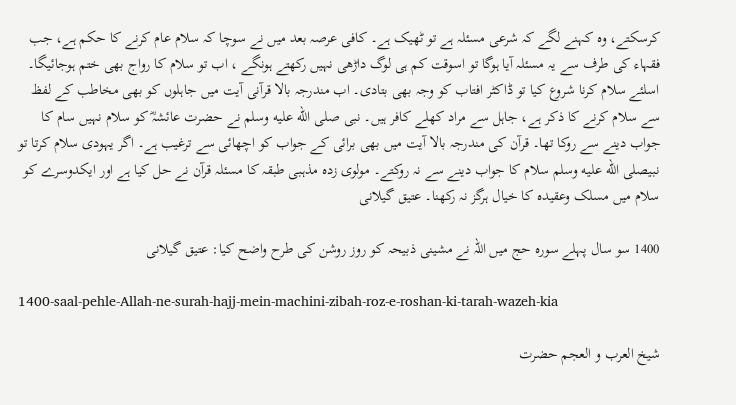کرسکتے، وہ کہنے لگے کہ شرعی مسئلہ ہے تو ٹھیک ہے۔ کافی عرصہ بعد میں نے سوچا کہ سلام عام کرنے کا حکم ہے، جب فقہاء کی طرف سے یہ مسئلہ آیا ہوگا تو اسوقت کم ہی لوگ داڑھی نہیں رکھتے ہونگے ، اب تو سلام کا رواج بھی ختم ہوجائیگا۔ اسلئے سلام کرنا شروع کیا تو ڈاکٹر افتاب کو وجہ بھی بتادی۔ اب مندرجہ بالا قرآنی آیت میں جاہلوں کو بھی مخاطب کے لفظ سے سلام کرنے کا ذکر ہے، جاہل سے مراد کھلے کافر ہیں۔ نبی صلى الله عليه وسلم نے حضرت عائشہؓ کو سلام نہیں سام کا جواب دینے سے روکا تھا۔ قرآن کی مندرجہ بالا آیت میں بھی برائی کے جواب کو اچھائی سے ترغیب ہے۔ اگر یہودی سلام کرتا تو نبیصلى الله عليه وسلم سلام کا جواب دینے سے نہ روکتے۔ مولوی زدہ مذہبی طبقہ کا مسئلہ قرآن نے حل کیا ہے اور ایکدوسرے کو سلام میں مسلک وعقیدہ کا خیال ہرگز نہ رکھنا۔ عتیق گیلانی

1400 سو سال پہلے سورہ حج میں اللہ نے مشینی ذبیحہ کو روز روشن کی طرح‌ واضح کیا: عتیق گیلانی

1400-saal-pehle-Allah-ne-surah-hajj-mein-machini-zibah-roz-e-roshan-ki-tarah-wazeh-kia

شیخ العرب و العجم حضرت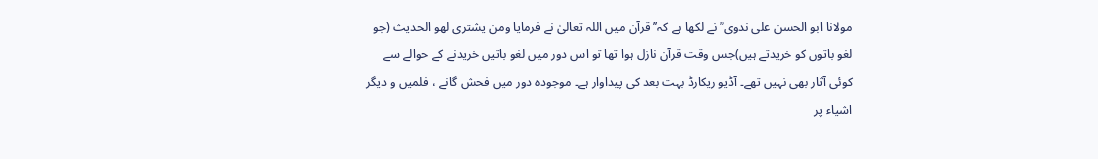مولانا ابو الحسن علی ندوی ؒ نے لکھا ہے کہ’’ قرآن میں اللہ تعالیٰ نے فرمایا ومن یشتری لھو الحدیث (جو لغو باتوں کو خریدتے ہیں)جس وقت قرآن نازل ہوا تھا تو اس دور میں لغو باتیں خریدنے کے حوالے سے کوئی آثار بھی نہیں تھے۔ آڈیو ریکارڈ بہت بعد کی پیداوار ہے۔ موجودہ دور میں فحش گانے ، فلمیں و دیگر اشیاء پر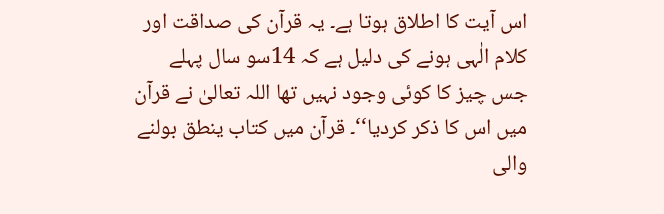اس آیت کا اطلاق ہوتا ہے۔ یہ قرآن کی صداقت اور کلام الٰہی ہونے کی دلیل ہے کہ 14سو سال پہلے جس چیز کا کوئی وجود نہیں تھا اللہ تعالیٰ نے قرآن میں اس کا ذکر کردیا‘‘۔ قرآن میں کتاب ینطق بولنے والی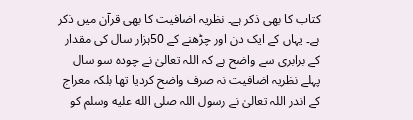کتاب کا بھی ذکر ہے۔ نظریہ اضافیت کا بھی قرآن میں ذکر ہے۔ یہاں کے ایک دن اور چڑھنے کے 50ہزار سال کی مقدار کے برابری سے واضح ہے کہ اللہ تعالیٰ نے چودہ سو سال پہلے نظریہ اضافیت نہ صرف واضح کردیا تھا بلکہ معراج کے اندر اللہ تعالیٰ نے رسول اللہ صلى الله عليه وسلم کو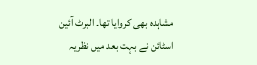مشاہدہ بھی کروایا تھا۔ البرٹ آئین اسٹائن نے بہت بعد میں نظریہ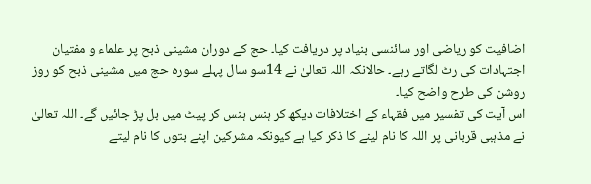اضافیت کو ریاضی اور سائنسی بنیاد پر دریافت کیا۔ حج کے دوران مشینی ذبح پر علماء و مفتیان اجتہادات کی رٹ لگاتے رہے۔ حالانکہ اللہ تعالیٰ نے 14سو سال پہلے سورہ حج میں مشینی ذبح کو روز روشن کی طرح واضح کیا۔
اس آیت کی تفسیر میں فقہاء کے اختلافات دیکھ کر ہنس ہنس کر پیٹ میں بل پڑ جائیں گے۔ اللہ تعالیٰ نے مذہبی قربانی پر اللہ کا نام لینے کا ذکر کیا ہے کیونکہ مشرکین اپنے بتوں کا نام لیتے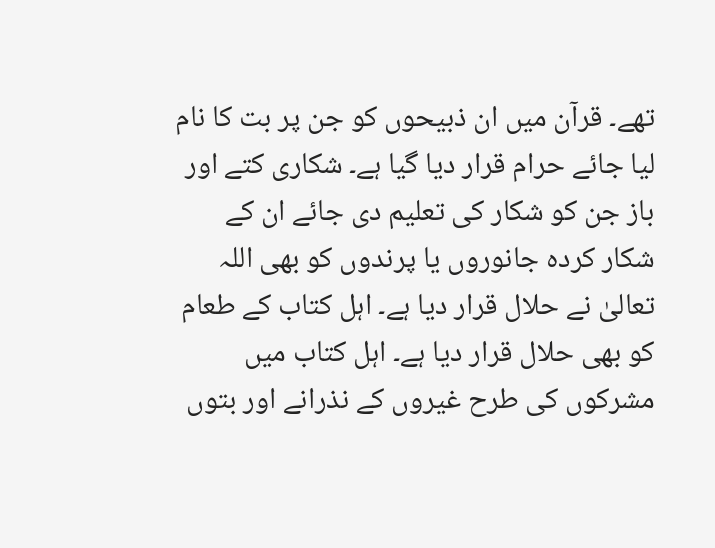تھے۔ قرآن میں ان ذبیحوں کو جن پر بت کا نام لیا جائے حرام قرار دیا گیا ہے۔ شکاری کتے اور باز جن کو شکار کی تعلیم دی جائے ان کے شکار کردہ جانوروں یا پرندوں کو بھی اللہ تعالیٰ نے حلال قرار دیا ہے۔ اہل کتاب کے طعام کو بھی حلال قرار دیا ہے۔ اہل کتاب میں مشرکوں کی طرح غیروں کے نذرانے اور بتوں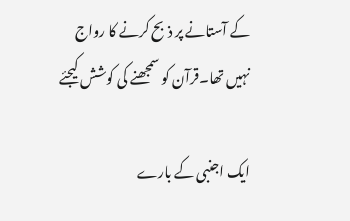کے آستانے پر ذبح کرنے کا رواج نہیں تھا۔قرآن کو سمجھنے کی کوشش کیجئے

ایک اجنبی کے بارے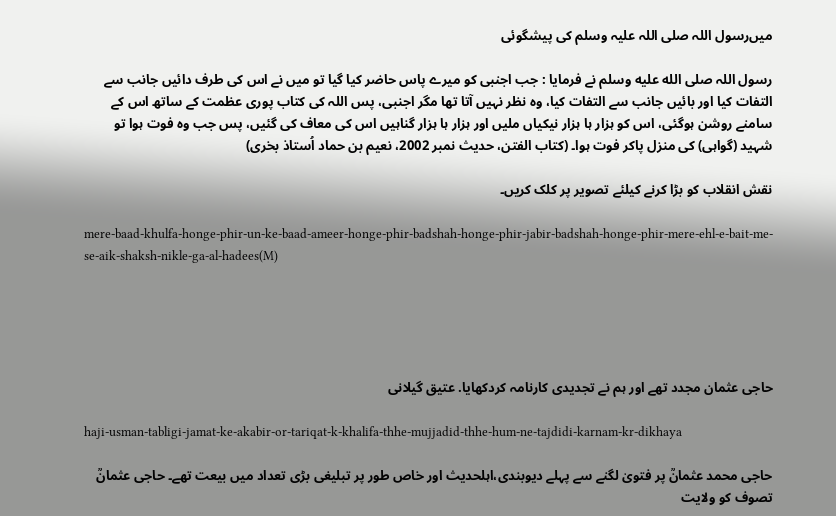میں‌رسول اللہ صلی اللہ علیہ وسلم کی پیشگوئی

رسول اللہ صلى الله عليه وسلم نے فرمایا : جب اجنبی کو میرے پاس حاضر کیا گیا تو میں نے اس کی طرف دائیں جانب سے التفات کیا اور بائیں جانب سے التفات کیا، وہ نظر نہیں آتا تھا مگر اجنبی، پس اللہ کی کتاب پوری عظمت کے ساتھ اس کے سامنے روشن ہوگئی، اس کو ہزار ہا ہزار نیکیاں ملیں اور ہزار ہا ہزار گناہیں اس کی معاف کی گئیں، پس جب وہ فوت ہوا تو شہید (گواہی) کی منزل پاکر فوت ہوا۔ (کتاب الفتن، حدیث نمبر 2002، نعیم بن حماد اُستاذ بخری)

نقش انقلاب کو بڑا کرنے کیلئے تصویر پر کلک کریں۔

mere-baad-khulfa-honge-phir-un-ke-baad-ameer-honge-phir-badshah-honge-phir-jabir-badshah-honge-phir-mere-ehl-e-bait-me-se-aik-shaksh-nikle-ga-al-hadees(M)





حاجی عثمان مجدد تھے اور ہم نے تجدیدی کارنامہ کردکھایا. عتیق گیلانی

haji-usman-tabligi-jamat-ke-akabir-or-tariqat-k-khalifa-thhe-mujjadid-thhe-hum-ne-tajdidi-karnam-kr-dikhaya

حاجی محمد عثمانؒ پر فتویٰ لگنے سے پہلے دیوبندی،اہلحدیث اور خاص طور پر تبلیغی بڑی تعداد میں بیعت تھے۔ حاجی عثمانؒ تصوف کو ولایت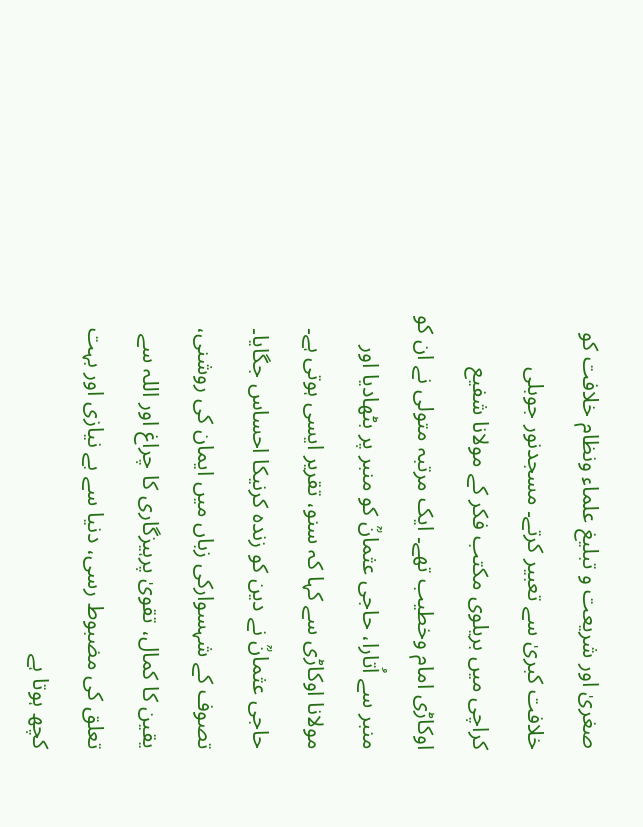صغریٰ اور شریعت و تبلیغ علماء ونظام خلافت کو خلافت کبریٰ سے تعبیر کرتے۔ مسجدنور جوبلی کراچی میں بریلوی مکتب فکر کے مولانا شفیع اوکاڑی امام وخطیب تھے۔ ایک مرتبہ متولی نے ان کو منبر سے اُتارا، حاجی عثمانؒ کو منبر پر بٹھادیا اور مولانا اوکاڑی سے کہا کہ سنو، تقریر ایسی ہوتی ہے۔ حاجی عثمانؒ نے دین کو زندہ کرنیکا احساس جگایا۔ تصوف کے شہسوارکی زباں میں ایمان کی روشنی، یقین کا کمال، تقویٰ پرہیزگاری کا چراغ اور اللہ سے تعلق کی مضبوط رسی، دنیا سے بے نیازی اور بہت کچھ ہوتا ہے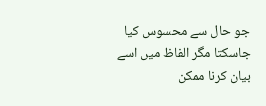جو حال سے محسوس کیا جاسکتا مگر الفاظ میں اسے بیان کرنا ممکن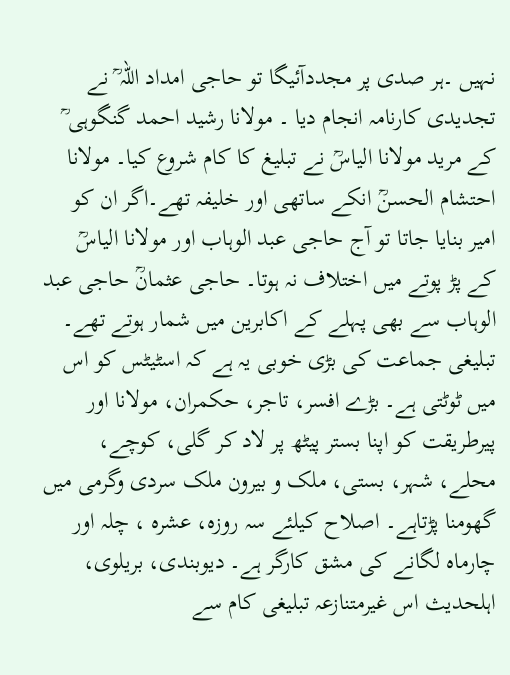نہیں ۔ہر صدی پر مجددآئیگا تو حاجی امداد اللہ ؒ نے تجدیدی کارنامہ انجام دیا ۔ مولانا رشید احمد گنگوہی ؒ کے مرید مولانا الیاسؒ نے تبلیغ کا کام شروع کیا۔ مولانا احتشام الحسنؒ انکے ساتھی اور خلیفہ تھے۔اگر ان کو امیر بنایا جاتا تو آج حاجی عبد الوہاب اور مولانا الیاسؒ کے پڑ پوتے میں اختلاف نہ ہوتا۔ حاجی عثمانؒ حاجی عبد الوہاب سے بھی پہلے کے اکابرین میں شمار ہوتے تھے۔
تبلیغی جماعت کی بڑی خوبی یہ ہے کہ اسٹیٹس کو اس میں ٹوٹتی ہے۔ بڑے افسر، تاجر، حکمران، مولانا اور پیرطریقت کو اپنا بستر پیٹھ پر لاد کر گلی، کوچے، محلے، شہر، بستی، ملک و بیرون ملک سردی وگرمی میں گھومنا پڑتاہے۔ اصلاح کیلئے سہ روزہ، عشرہ ، چلہ اور چارماہ لگانے کی مشق کارگر ہے۔ دیوبندی، بریلوی، اہلحدیث اس غیرمتنازعہ تبلیغی کام سے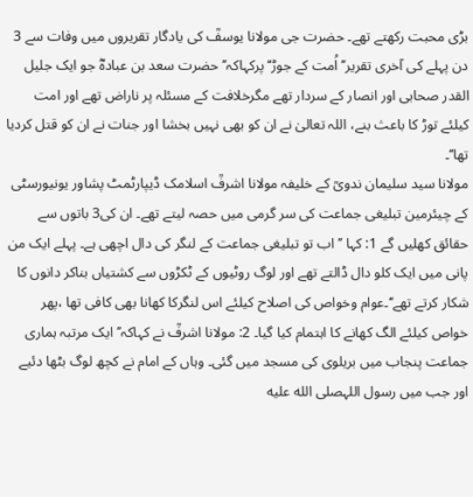بڑی محبت رکھتے تھے۔ حضرت جی مولانا یوسفؒ کی یادگار تقریروں میں وفات سے 3 دن پہلے کی آخری تقریر’’ اُمت کے جوڑ‘‘پرکہاکہ’’ حضرت سعد بن عبادہؓ جو ایک جلیل القدر صحابی اور انصار کے سردار تھے مگرخلافت کے مسئلہ پر ناراض تھے اور امت کیلئے توڑ کا باعث بنے، اللہ تعالیٰ نے ان کو بھی نہیں بخشا اور جنات نے ان کو قتل کردیا تھا‘‘۔
مولانا سید سلیمان ندویؒ کے خلیفہ مولانا اشرفؒ اسلامک ڈیپارٹمٹ پشاور یونیورسٹی کے چیئرمین تبلیغی جماعت کی سر گرمی میں حصہ لیتے تھے۔ ان کی3 باتوں سے حقائق کھلیں گے 1: کہا ’’ اب تو تبلیغی جماعت کے لنگر کی دال اچھی ہے۔ پہلے ایک من پانی میں ایک کلو دال ڈالتے تھے اور لوگ روٹیوں کے ٹکڑوں سے کشتیاں بناکر دانوں کا شکار کرتے تھے‘‘۔عوام وخواص کی اصلاح کیلئے اس لنگرکا کھانا بھی کافی تھا ،پھر خواص کیلئے الگ کھانے کا اہتمام کیا گیا۔ 2: مولانا اشرفؒ نے کہاکہ’’ ایک مرتبہ ہماری جماعت پنجاب میں بریلوی کی مسجد میں گئی۔ وہاں کے امام نے کچھ لوگ بٹھا دئیے اور جب میں رسول اللہصلى الله عليه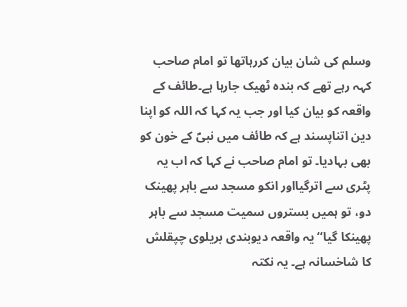وسلم کی شان بیان کررہاتھا تو امام صاحب کہہ رہے تھے کہ بندہ ٹھیک جارہا ہے۔طائف کے واقعہ کو بیان کیا اور جب یہ کہا کہ اللہ کو اپنا دین اتناپسند ہے کہ طائف میں نبیؐ کے خون کو بھی بہادیا۔ تو امام صاحب نے کہا کہ اب یہ پٹری سے اترگیااور انکو مسجد سے باہر پھینک دو، تو ہمیں بستروں سمیت مسجد سے باہر پھینکا گیا‘‘ یہ واقعہ دیوبندی بریلوی چپقلش کا شاخسانہ ہے۔ یہ نکتہ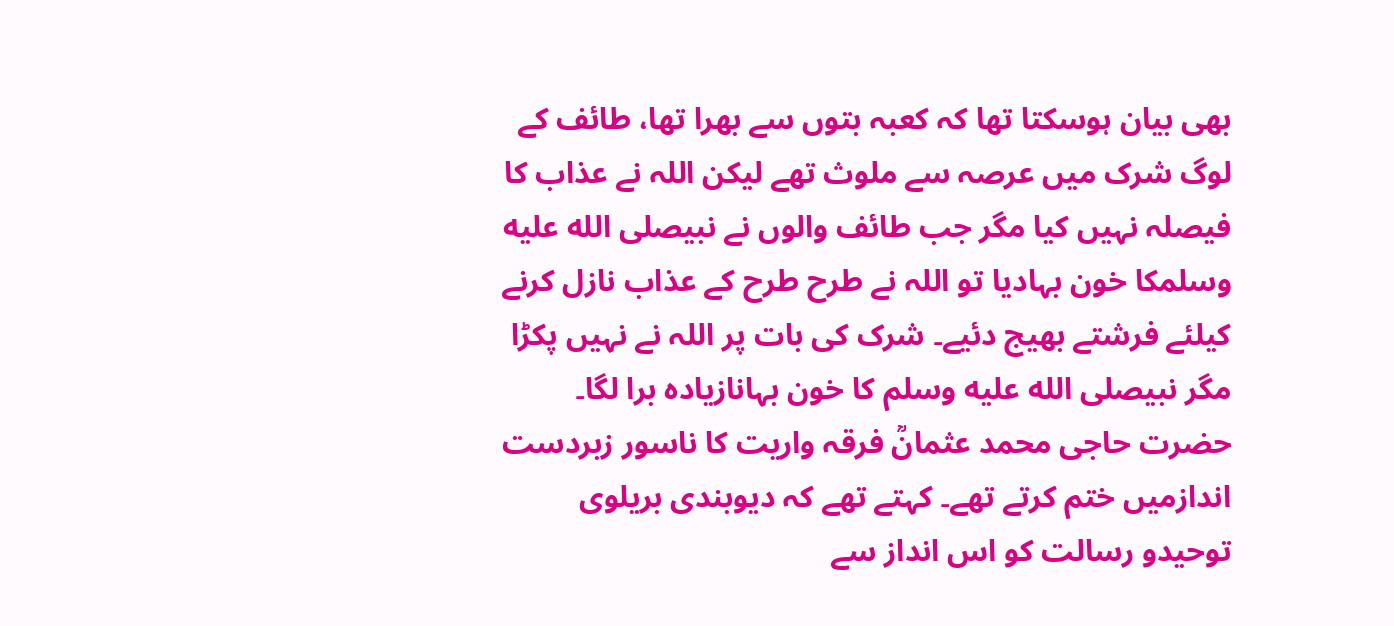بھی بیان ہوسکتا تھا کہ کعبہ بتوں سے بھرا تھا، طائف کے لوگ شرک میں عرصہ سے ملوث تھے لیکن اللہ نے عذاب کا فیصلہ نہیں کیا مگر جب طائف والوں نے نبیصلى الله عليه وسلمکا خون بہادیا تو اللہ نے طرح طرح کے عذاب نازل کرنے کیلئے فرشتے بھیج دئیے۔ شرک کی بات پر اللہ نے نہیں پکڑا مگر نبیصلى الله عليه وسلم کا خون بہانازیادہ برا لگا۔ حضرت حاجی محمد عثمانؒ فرقہ واریت کا ناسور زبردست اندازمیں ختم کرتے تھے۔ کہتے تھے کہ دیوبندی بریلوی توحیدو رسالت کو اس انداز سے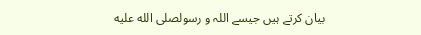بیان کرتے ہیں جیسے اللہ و رسولصلى الله عليه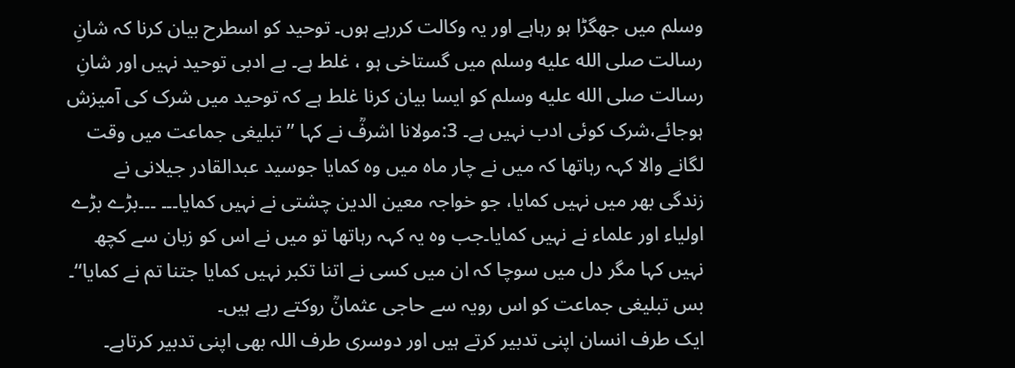وسلم میں جھگڑا ہو رہاہے اور یہ وکالت کررہے ہوں۔ توحید کو اسطرح بیان کرنا کہ شانِ رسالت صلى الله عليه وسلم میں گستاخی ہو ، غلط ہے۔ بے ادبی توحید نہیں اور شانِ رسالت صلى الله عليه وسلم کو ایسا بیان کرنا غلط ہے کہ توحید میں شرک کی آمیزش ہوجائے،شرک کوئی ادب نہیں ہے۔ 3:مولانا اشرفؒ نے کہا ’’ تبلیغی جماعت میں وقت لگانے والا کہہ رہاتھا کہ میں نے چار ماہ میں وہ کمایا جوسید عبدالقادر جیلانی نے زندگی بھر میں نہیں کمایا، جو خواجہ معین الدین چشتی نے نہیں کمایا۔۔۔ ۔۔۔بڑے بڑے اولیاء اور علماء نے نہیں کمایا۔جب وہ یہ کہہ رہاتھا تو میں نے اس کو زبان سے کچھ نہیں کہا مگر دل میں سوچا کہ ان میں کسی نے اتنا تکبر نہیں کمایا جتنا تم نے کمایا‘‘۔ بس تبلیغی جماعت کو اس رویہ سے حاجی عثمانؒ روکتے رہے ہیں۔
ایک طرف انسان اپنی تدبیر کرتے ہیں اور دوسری طرف اللہ بھی اپنی تدبیر کرتاہے۔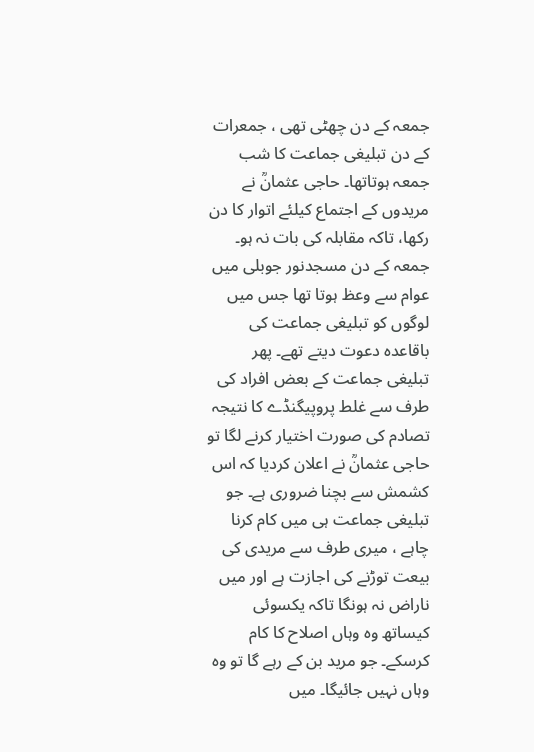جمعہ کے دن چھٹی تھی ، جمعرات کے دن تبلیغی جماعت کا شب جمعہ ہوتاتھا۔ حاجی عثمانؒ نے مریدوں کے اجتماع کیلئے اتوار کا دن رکھا، تاکہ مقابلہ کی بات نہ ہو۔ جمعہ کے دن مسجدنور جوبلی میں عوام سے وعظ ہوتا تھا جس میں لوگوں کو تبلیغی جماعت کی باقاعدہ دعوت دیتے تھے۔ پھر تبلیغی جماعت کے بعض افراد کی طرف سے غلط پروپیگنڈے کا نتیجہ تصادم کی صورت اختیار کرنے لگا تو حاجی عثمانؒ نے اعلان کردیا کہ اس کشمش سے بچنا ضروری ہے۔ جو تبلیغی جماعت ہی میں کام کرنا چاہے ، میری طرف سے مریدی کی بیعت توڑنے کی اجازت ہے اور میں ناراض نہ ہونگا تاکہ یکسوئی کیساتھ وہ وہاں اصلاح کا کام کرسکے۔ جو مرید بن کے رہے گا تو وہ وہاں نہیں جائیگا۔ میں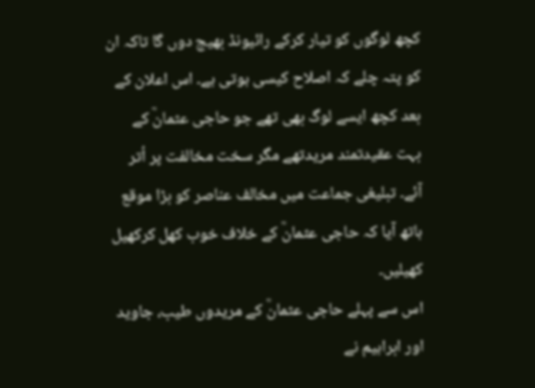کچھ لوگوں کو تیار کرکے رائیونڈ بھیج دوں گا تاکہ ان کو پتہ چلے کہ اصلاح کیسی ہوتی ہے۔ اس اعلان کے بعد کچھ ایسے لوگ بھی تھے جو حاجی عثمانؒ کے بہت عقیدتمند مریدتھے مگر سخت مخالفت پر اُتر آئے۔ تبلیغی جماعت میں مخالف عناصر کو بڑا موقع ہاتھ آیا کہ حاجی عثمانؒ کے خلاف خوب کھل کرکھیل کھیلیں۔
اس سے پہلے حاجی عثمانؒ کے مریدوں طیب، جاوید اور ابراہیم نے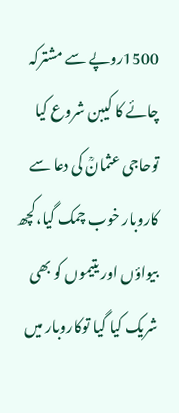1500روپے سے مشترکہ چائے کا کیبن شروع کیا توحاجی عثمانؒ کی دعا سے کاروبار خوب چمک گیا،کچھ بیواؤں اور یتیموں کو بھی شریک کیا گیا توکاروبار میں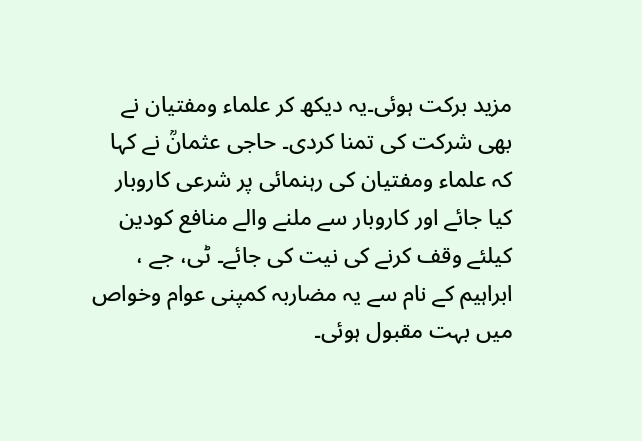مزید برکت ہوئی۔یہ دیکھ کر علماء ومفتیان نے بھی شرکت کی تمنا کردی۔ حاجی عثمانؒ نے کہا کہ علماء ومفتیان کی رہنمائی پر شرعی کاروبار کیا جائے اور کاروبار سے ملنے والے منافع کودین کیلئے وقف کرنے کی نیت کی جائے۔ ٹی، جے ، ابراہیم کے نام سے یہ مضاربہ کمپنی عوام وخواص میں بہت مقبول ہوئی۔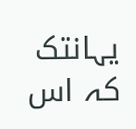یہانتک کہ اس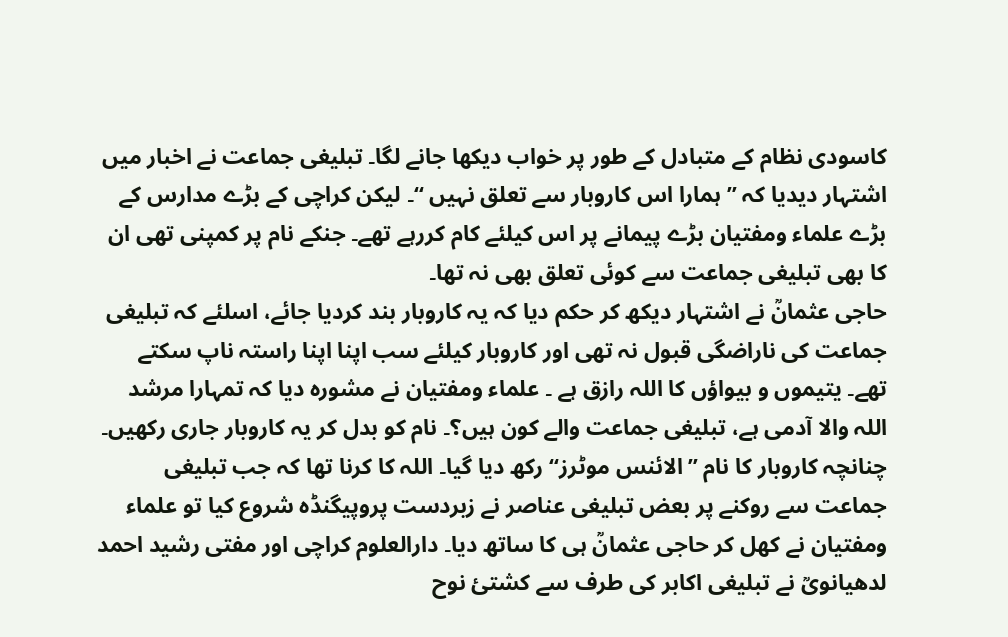کاسودی نظام کے متبادل کے طور پر خواب دیکھا جانے لگا۔ تبلیغی جماعت نے اخبار میں اشتہار دیدیا کہ ’’ ہمارا اس کاروبار سے تعلق نہیں ‘‘۔ لیکن کراچی کے بڑے مدارس کے بڑے علماء ومفتیان بڑے پیمانے پر اس کیلئے کام کررہے تھے۔ جنکے نام پر کمپنی تھی ان کا بھی تبلیغی جماعت سے کوئی تعلق بھی نہ تھا۔
حاجی عثمانؒ نے اشتہار دیکھ کر حکم دیا کہ یہ کاروبار بند کردیا جائے، اسلئے کہ تبلیغی جماعت کی ناراضگی قبول نہ تھی اور کاروبار کیلئے سب اپنا اپنا راستہ ناپ سکتے تھے۔ یتیموں و بیواؤں کا اللہ رازق ہے ۔ علماء ومفتیان نے مشورہ دیا کہ تمہارا مرشد اللہ والا آدمی ہے، تبلیغی جماعت والے کون ہیں؟۔ نام کو بدل کر یہ کاروبار جاری رکھیں۔ چنانچہ کاروبار کا نام ’’الائنس موٹرز‘‘ رکھ دیا گیا۔ اللہ کا کرنا تھا کہ جب تبلیغی جماعت سے روکنے پر بعض تبلیغی عناصر نے زبردست پروپیگنڈہ شروع کیا تو علماء ومفتیان نے کھل کر حاجی عثمانؒ ہی کا ساتھ دیا۔ دارالعلوم کراچی اور مفتی رشید احمد لدھیانویؒ نے تبلیغی اکابر کی طرف سے کشتئ نوح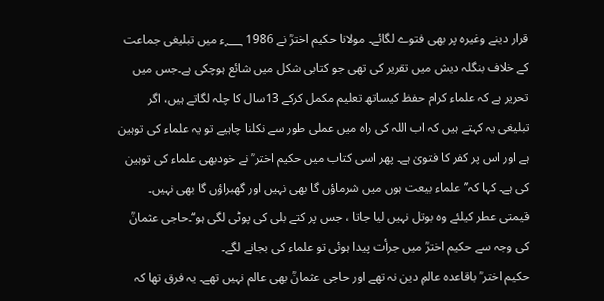قرار دینے وغیرہ پر بھی فتوے لگائے۔ مولانا حکیم اخترؒ نے 1986 ؁ء میں تبلیغی جماعت کے خلاف بنگلہ دیش میں تقریر کی تھی جو کتابی شکل میں شائع ہوچکی ہے۔جس میں تحریر ہے کہ علماء کرام حفظ کیساتھ تعلیم مکمل کرکے 13سال کا چلہ لگاتے ہیں، اگر تبلیغی یہ کہتے ہیں کہ اب اللہ کی راہ میں عملی طور سے نکلنا چاہیے تو یہ علماء کی توہین ہے اور اس پر کفر کا فتویٰ ہے۔ پھر اسی کتاب میں حکیم اختر ؒ نے خودبھی علماء کی توہین کی ہے۔ کہا کہ’’علماء بیعت ہوں میں شرماؤں گا بھی نہیں اور گھبراؤں گا بھی نہیں۔ قیمتی عطر کیلئے وہ بوتل نہیں لیا جاتا ، جس پر کتے بلی کی پوٹی لگی ہو‘‘۔حاجی عثمانؒ کی وجہ سے حکیم اخترؒ میں جرأت پیدا ہوئی تو علماء کی بجانے لگے۔
حکیم اختر ؒ باقاعدہ عالمِ دین نہ تھے اور حاجی عثمانؒ بھی عالم نہیں تھے۔ یہ فرق تھا کہ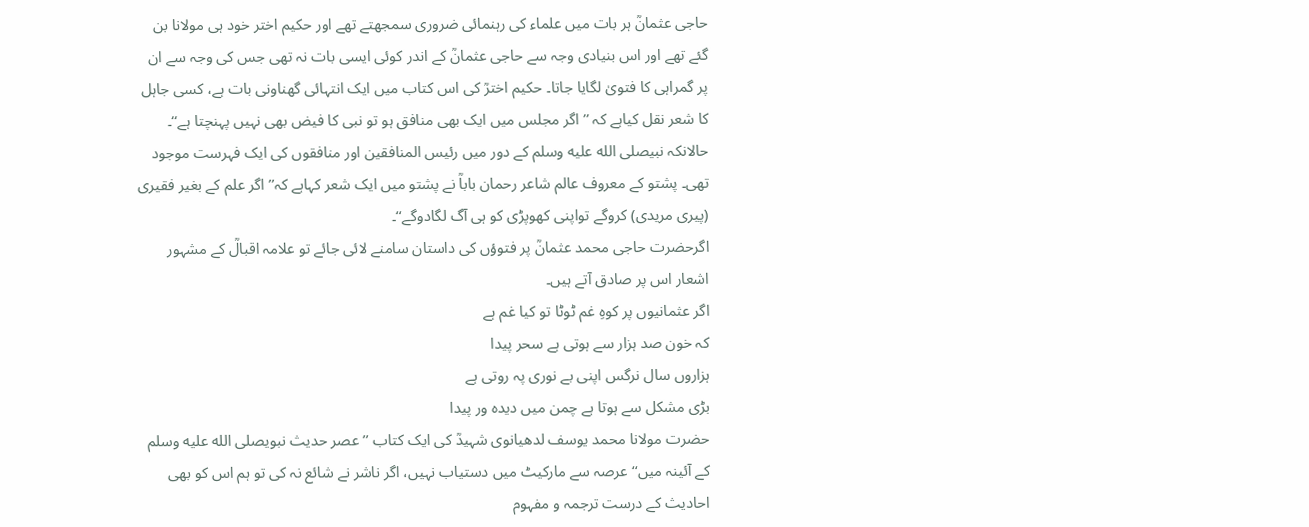حاجی عثمانؒ ہر بات میں علماء کی رہنمائی ضروری سمجھتے تھے اور حکیم اختر خود ہی مولانا بن گئے تھے اور اس بنیادی وجہ سے حاجی عثمانؒ کے اندر کوئی ایسی بات نہ تھی جس کی وجہ سے ان پر گمراہی کا فتویٰ لگایا جاتا۔ حکیم اخترؒ کی اس کتاب میں ایک انتہائی گھناونی بات ہے، کسی جاہل کا شعر نقل کیاہے کہ ’’ اگر مجلس میں ایک بھی منافق ہو تو نبی کا فیض بھی نہیں پہنچتا ہے‘‘۔ حالانکہ نبیصلى الله عليه وسلم کے دور میں رئیس المنافقین اور منافقوں کی ایک فہرست موجود تھی۔ پشتو کے معروف عالم شاعر رحمان باباؒ نے پشتو میں ایک شعر کہاہے کہ’’ اگر علم کے بغیر فقیری (پیری مریدی) کروگے تواپنی کھوپڑی کو ہی آگ لگادوگے‘‘۔
اگرحضرت حاجی محمد عثمانؒ پر فتوؤں کی داستان سامنے لائی جائے تو علامہ اقبالؒ کے مشہور اشعار اس پر صادق آتے ہیں۔
اگر عثمانیوں پر کوہِ غم ٹوٹا تو کیا غم ہے
کہ خون صد ہزار سے ہوتی ہے سحر پیدا
ہزاروں سال نرگس اپنی بے نوری پہ روتی ہے
بڑی مشکل سے ہوتا ہے چمن میں دیدہ ور پیدا
حضرت مولانا محمد یوسف لدھیانوی شہیدؒ کی ایک کتاب ’’عصر حدیث نبویصلى الله عليه وسلم کے آئینہ میں‘‘ عرصہ سے مارکیٹ میں دستیاب نہیں، اگر ناشر نے شائع نہ کی تو ہم اس کو بھی احادیث کے درست ترجمہ و مفہوم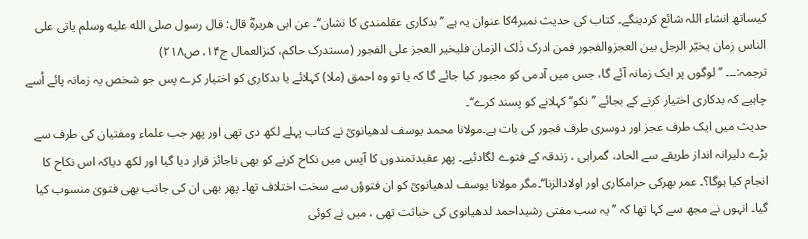کیساتھ انشاء اللہ شائع کردینگے۔ کتاب کی حدیث نمبر4کا عنوان یہ ہے ’’ بدکاری عقلمندی کا نشان‘‘۔ عن ابی ھریرہؓ قال: قال رسول صلى الله عليه وسلم یاتی علی الناس زمان یخیّر الرجل بین العجزوالفجور فمن ادرک ذٰلک الزمان فلیخیر العجز علی الفجور (مستدرک حاکم، کنزالعمال ج۱۴، ص۲۱۸)
ترجمہ:۔۔۔ ’’ لوگوں پر ایک زمانہ آئے گا، جس میں آدمی کو مجبور کیا جائے گا کہ یا تو وہ احمق (ملا) کہلائے یا بدکاری کو اختیار کرے پس جو شخص یہ زمانہ پائے اُسے چاہیے کہ بدکاری اختیار کرنے کے بجائے ’’نکو‘‘ کہلانے کو پسند کرے‘‘۔
حدیث میں ایک طرف عجز اور دوسری طرف فجور کی بات ہے۔مولانا محمد یوسف لدھیانویؒ نے کتاب پہلے لکھ دی تھی اور پھر جب علماء ومفتیان کی طرف سے بڑے دلیرانہ انداز طریقے سے الحاد، گمراہی ، زندقہ کے فتوے لگادئیے۔ پھر عقیدتمندوں کا آپس میں نکاح کرنے کو بھی ناجائز قرار دیا گیا اور لکھ دیاکہ اس نکاح کا انجام کیا ہوگا؟۔ عمر بھرکی حرامکاری اور اولادالزنا‘‘۔مگر مولانا یوسف لدھیانویؒ کو ان فتوؤں سے سخت اختلاف تھا۔ پھر بھی ان کی جانب بھی فتویٰ منسوب کیا گیا۔ انہوں نے مجھ سے کہا تھا کہ ’’ یہ سب مفتی رشیداحمد لدھیانوی کی خباثت تھی ، میں نے کوئی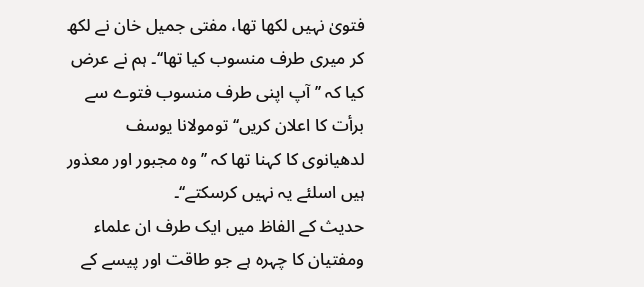فتویٰ نہیں لکھا تھا، مفتی جمیل خان نے لکھ کر میری طرف منسوب کیا تھا‘‘۔ ہم نے عرض کیا کہ ’’ آپ اپنی طرف منسوب فتوے سے برأت کا اعلان کریں‘‘ تومولانا یوسف لدھیانوی کا کہنا تھا کہ ’’وہ مجبور اور معذور ہیں اسلئے یہ نہیں کرسکتے‘‘۔
حدیث کے الفاظ میں ایک طرف ان علماء ومفتیان کا چہرہ ہے جو طاقت اور پیسے کے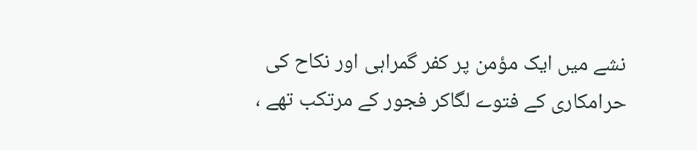نشے میں ایک مؤمن پر کفر گمراہی اور نکاح کی حرامکاری کے فتوے لگاکر فجور کے مرتکب تھے ،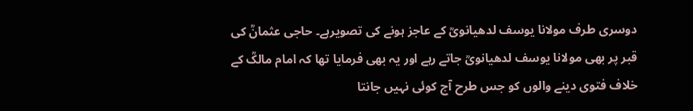دوسری طرف مولانا یوسف لدھیانویؒ کے عاجز ہونے کی تصویرہے۔ حاجی عثمانؒ کی قبر پر بھی مولانا یوسف لدھیانویؒ جاتے رہے اور یہ بھی فرمایا تھا کہ امام مالکؒ کے خلاف فتوی دینے والوں کو جس طرح آج کوئی نہیں جانتا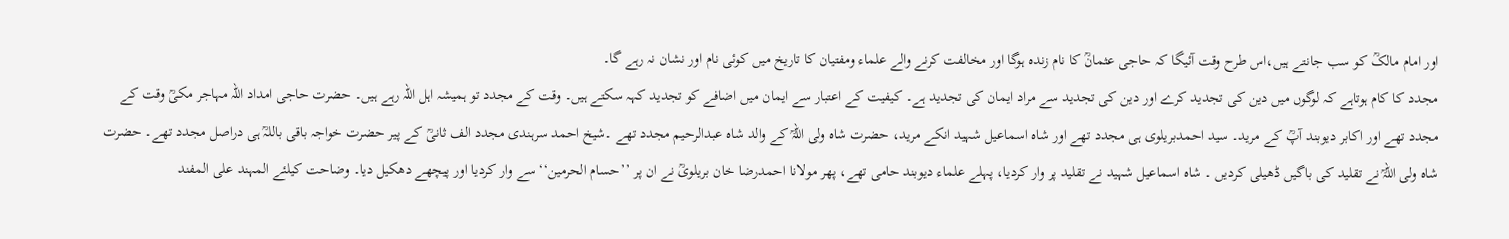اور امام مالکؒ کو سب جانتے ہیں،اس طرح وقت آئیگا کہ حاجی عثمانؒ کا نام زندہ ہوگا اور مخالفت کرنے والے علماء ومفتیان کا تاریخ میں کوئی نام اور نشان نہ رہے گا۔
مجدد کا کام ہوتاہے کہ لوگوں میں دین کی تجدید کرے اور دین کی تجدید سے مراد ایمان کی تجدید ہے۔ کیفیت کے اعتبار سے ایمان میں اضافے کو تجدید کہہ سکتے ہیں۔ وقت کے مجدد تو ہمیشہ اہل اللہ رہے ہیں۔ حضرت حاجی امداد اللہ مہاجر مکیؒ وقت کے مجدد تھے اور اکابر دیوبند آپؒ کے مرید۔ سید احمدبریلوی ہی مجدد تھے اور شاہ اسماعیل شہید انکے مرید، حضرت شاہ ولی اللہؒ کے والد شاہ عبدالرحیم مجدد تھے ۔شیخ احمد سرہندی مجدد الف ثانیؒ کے پیر حضرت خواجہ باقی باللہؒ ہی دراصل مجدد تھے۔ حضرت شاہ ولی اللہؒ نے تقلید کی باگیں ڈھیلی کردیں ۔ شاہ اسماعیل شہید نے تقلید پر وار کردیا، پہلے علماء دیوبند حامی تھے، پھر مولانا احمدرضا خان بریلویؒ نے ان پر ’’حسام الحرمین‘‘ سے وار کردیا اور پیچھے دھکیل دیا۔ وضاحت کیلئے المہند علی المفند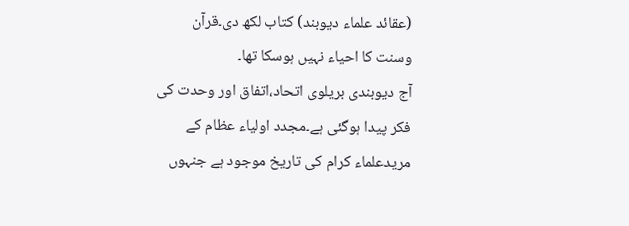(عقائد علماء دیوبند) کتاب لکھ دی۔قرآن وسنت کا احیاء نہیں ہوسکا تھا۔
آج دیوبندی بریلوی اتحاد،اتفاق اور وحدت کی فکر پیدا ہوگئی ہے۔مجدد اولیاء عظام کے مریدعلماء کرام کی تاریخ موجود ہے جنہوں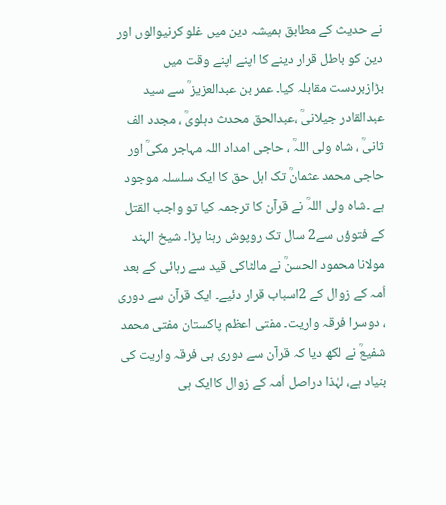نے حدیث کے مطابق ہمیشہ دین میں غلو کرنیوالوں اور دین کو باطل قرار دینے کا اپنے اپنے وقت میں بڑازبردست مقابلہ کیا۔ عمر بن عبدالعزیز ؒ سے سید عبدالقادر جیلانیؒ ،عبدالحق محدث دہلویؒ ، مجدد الف ثانیؒ ، شاہ ولی اللہؒ ، حاجی امداد اللہ مہاجر مکیؒ اور حاجی محمد عثمانؒ تک اہل حق کا ایک سلسلہ موجود ہے ۔شاہ ولی اللہؒ نے قرآن کا ترجمہ کیا تو واجب القتل کے فتوؤں سے2 سال تک روپوش رہنا پڑا۔ شیخ الہند مولانا محمود الحسنؒ نے مالٹاکی قید سے رہائی کے بعد اُمہ کے زوال کے 2اسباب قرار دئیے۔ ایک قرآن سے دوری ، دوسرا فرقہ واریت۔ مفتی اعظم پاکستان مفتی محمد شفیعؒ نے لکھ دیا کہ قرآن سے دوری ہی فرقہ واریت کی بنیاد ہے، لہٰذا دراصل اُمہ کے زوال کاایک ہی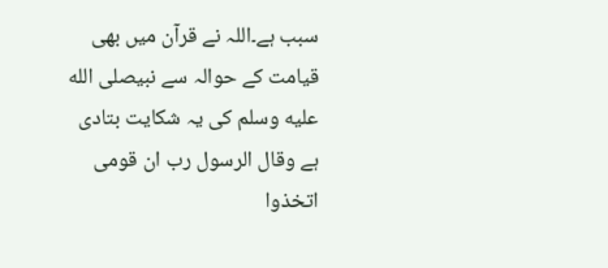سبب ہے۔اللہ نے قرآن میں بھی قیامت کے حوالہ سے نبیصلى الله عليه وسلم کی یہ شکایت بتادی ہے وقال الرسول رب ان قومی اتخذوا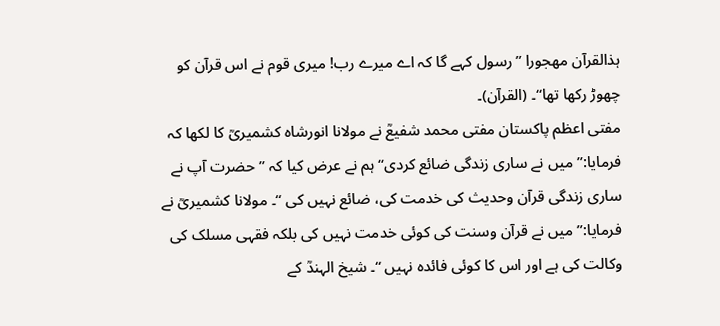ہذالقرآن مھجورا ’’رسول کہے گا کہ اے میرے رب! میری قوم نے اس قرآن کو چھوڑ رکھا تھا‘‘۔ (القرآن)۔
مفتی اعظم پاکستان مفتی محمد شفیعؒ نے مولانا انورشاہ کشمیریؒ کا لکھا کہ فرمایا:’’ میں نے ساری زندگی ضائع کردی‘‘ ہم نے عرض کیا کہ ’’ حضرت آپ نے ساری زندگی قرآن وحدیث کی خدمت کی، ضائع نہیں کی ‘‘۔ مولانا کشمیریؒ نے فرمایا:’’ میں نے قرآن وسنت کی کوئی خدمت نہیں کی بلکہ فقہی مسلک کی وکالت کی ہے اور اس کا کوئی فائدہ نہیں ‘‘۔ شیخ الہندؒ کے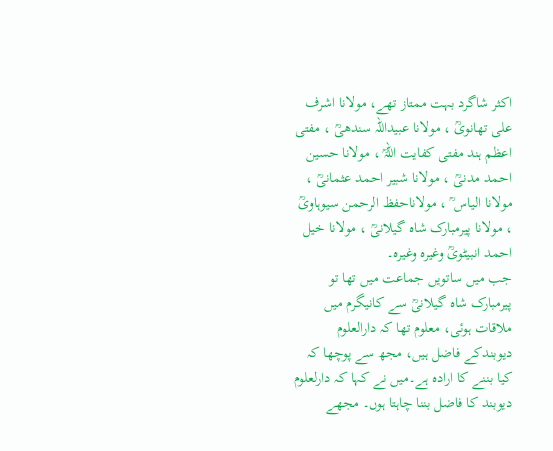اکثر شاگرد بہت ممتاز تھے، مولانا اشرف علی تھانویؒ ، مولانا عبیداللہ سندھیؒ ، مفتی اعظم ہند مفتی کفایت اللہؒ ، مولانا حسین احمد مدنیؒ ، مولانا شبیر احمد عثمانیؒ ، مولانا الیاس ؒ ، مولاناحفظ الرحمن سیوہاویؒ ، مولانا پیرمبارک شاہ گیلانیؒ ، مولانا خیل احمد انبیٹویؒ وغیرہ وغیرہ۔
جب میں ساتویں جماعت میں تھا تو پیرمبارک شاہ گیلانیؒ سے کانیگرم میں ملاقات ہوئی، معلوم تھا کہ دارالعلوم دیوبندکے فاضل ہیں، مجھ سے پوچھا کہ کیا بننے کا ارادہ ہے۔میں نے کہا کہ دارلعلوم دیوبند کا فاضل بننا چاہتا ہوں۔ مجھے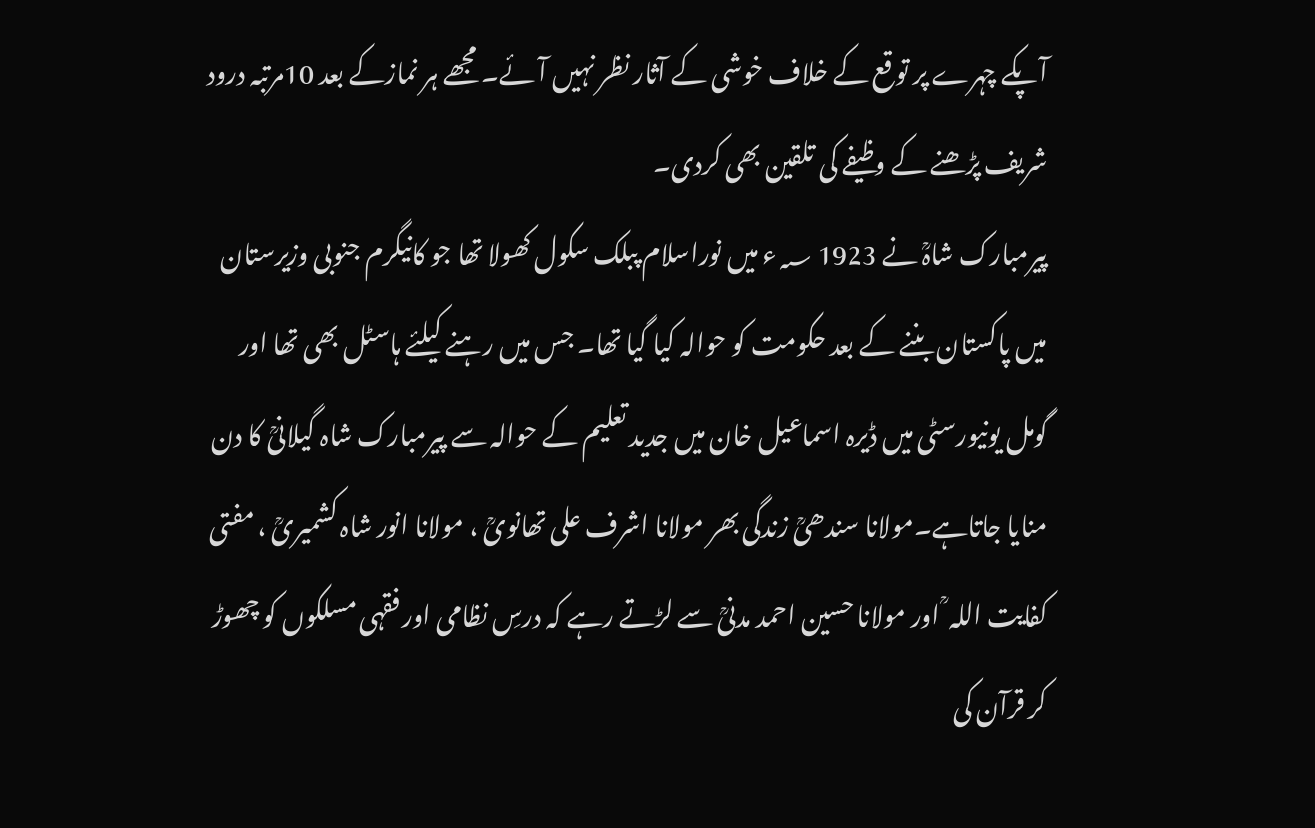آپکے چہرے پر توقع کے خلاف خوشی کے آثار نظر نہیں آئے۔ مجھے ہر نمازکے بعد 10مرتبہ درود شریف پڑھنے کے وظیفے کی تلقین بھی کردی۔
پیرمبارک شاہؒ نے 1923 ؁ء میں نوراسلام پبلک سکول کھولا تھا جو کانیگرم جنوبی وزیرستان میں پاکستان بننے کے بعد حکومت کو حوالہ کیا گیا تھا۔ جس میں رہنے کیلئے ہاسٹل بھی تھا اور گومل یونیورسٹی میں ڈیرہ اسماعیل خان میں جدید تعلیم کے حوالہ سے پیرمبارک شاہ گیلانیؒ کا دن منایا جاتاہے۔مولانا سندھیؒ زندگی بھر مولانا اشرف علی تھانویؒ ، مولانا انور شاہ کشمیریؒ ، مفتی کفایت اللہ ؒ اور مولانا حسین احمد مدنیؒ سے لڑتے رہے کہ درسِ نظامی اور فقہی مسلکوں کو چھوڑ کر قرآن کی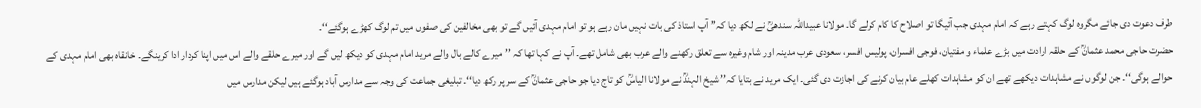طرف دعوت دی جائے مگروہ لوگ کہتے رہے کہ امام مہدی جب آئیگا تو اصلاح کا کام کرلے گا۔ مولانا عبیداللہ سندھیؒ نے لکھ دیا کہ’’ آپ استاذ کی بات نہیں مان رہے ہو تو امام مہدی آئیں گے تو بھی مخالفین کی صفوں میں تم لوگ کھڑے ہوگئے‘‘۔
حضرت حاجی محمد عثمانؒ کے حلقہ ارادت میں بڑے علماء و مفتیان، فوجی افسران، پولیس افسر، سعودی عرب مدینہ اور شام وغیرہ سے تعلق رکھنے والے عرب بھی شامل تھے۔ آپ نے کہا تھا کہ ’’میرے کالے بال والے مرید امام مہدی کو دیکھ لیں گے اور میرے حلقے والے اس میں اپنا کردار ادا کرینگے۔ خانقاہ بھی امام مہدی کے حوالے ہوگی‘‘۔ جن لوگوں نے مشاہدات دیکھے تھے ان کو مشاہدات کھلے عام بیان کرنے کی اجازت دی گئی۔ ایک مرید نے بتایا کہ’’ شیخ الہندؒ نے مولانا الیاسؒ کو تاج دیا جو حاجی عثمانؒ کے سر پر رکھ دیا‘‘۔ تبلیغی جماعت کی وجہ سے مدارس آباد ہوگئے ہیں لیکن مدارس میں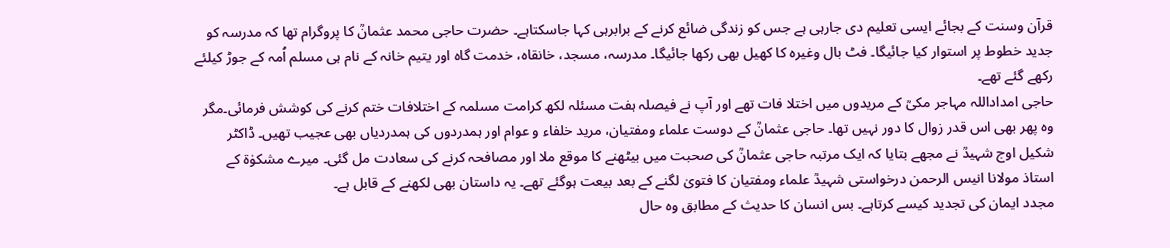قرآن وسنت کے بجائے ایسی تعلیم دی جارہی ہے جس کو زندگی ضائع کرنے کے برابرہی کہا جاسکتاہے۔ حضرت حاجی محمد عثمانؒ کا پروگرام تھا کہ مدرسہ کو جدید خطوط پر استوار کیا جائیگا۔ فٹ بال وغیرہ کا کھیل بھی رکھا جائیگا۔ مدرسہ، مسجد، خانقاہ، خدمت گاہ اور یتیم خانہ کے نام ہی مسلم اُمہ کے جوڑ کیلئے رکھے گئے تھے۔
حاجی امداداللہ مہاجر مکیؒ کے مریدوں میں اختلا فات تھے اور آپ نے فیصلہ ہفت مسئلہ لکھ کرامت مسلمہ کے اختلافات ختم کرنے کی کوشش فرمائی۔مگر وہ پھر بھی اس قدر زوال کا دور نہیں تھا۔ حاجی عثمانؒ کے دوست علماء ومفتیان، مرید خلفاء و عوام اور ہمدردوں کی ہمدردیاں بھی عجیب تھیں۔ ڈاکٹر شکیل اوج شہیدؒ نے مجھے بتایا کہ ایک مرتبہ حاجی عثمانؒ کی صحبت میں بیٹھنے کا موقع ملا اور مصافحہ کرنے کی سعادت مل گئی۔ میرے مشکوٰۃ کے استاذ مولانا انیس الرحمن درخواستی شہیدؒ علماء ومفتیان کا فتویٰ لگنے کے بعد بیعت ہوگئے تھے۔ یہ داستان بھی لکھنے کے قابل ہے۔
مجدد ایمان کی تجدید کیسے کرتاہے۔ بس انسان کا حدیث کے مطابق وہ حال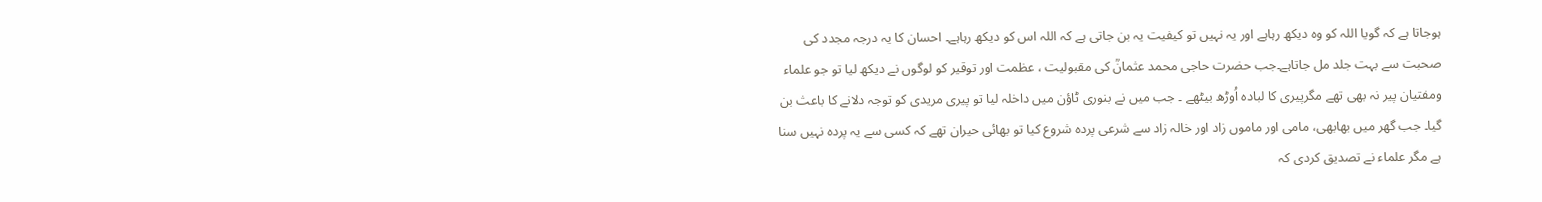ہوجاتا ہے کہ گویا اللہ کو وہ دیکھ رہاہے اور یہ نہیں تو کیفیت یہ بن جاتی ہے کہ اللہ اس کو دیکھ رہاہے۔ احسان کا یہ درجہ مجدد کی صحبت سے بہت جلد مل جاتاہے۔جب حضرت حاجی محمد عثمانؒ کی مقبولیت ، عظمت اور توقیر کو لوگوں نے دیکھ لیا تو جو علماء ومفتیان پیر نہ بھی تھے مگرپیری کا لبادہ اُوڑھ بیٹھے ۔ جب میں نے بنوری ٹاؤن میں داخلہ لیا تو پیری مریدی کو توجہ دلانے کا باعث بن گیا۔ جب گھر میں بھابھی، مامی اور ماموں زاد اور خالہ زاد سے شرعی پردہ شروع کیا تو بھائی حیران تھے کہ کسی سے یہ پردہ نہیں سنا ہے مگر علماء نے تصدیق کردی کہ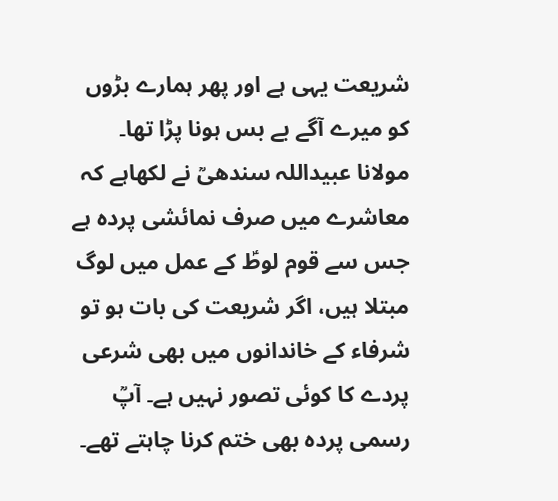شریعت یہی ہے اور پھر ہمارے بڑوں کو میرے آگے بے بس ہونا پڑا تھا۔
مولانا عبیداللہ سندھیؒ نے لکھاہے کہ معاشرے میں صرف نمائشی پردہ ہے جس سے قوم لوطؑ کے عمل میں لوگ مبتلا ہیں، اگر شریعت کی بات ہو تو شرفاء کے خاندانوں میں بھی شرعی پردے کا کوئی تصور نہیں ہے۔ آپؒ رسمی پردہ بھی ختم کرنا چاہتے تھے۔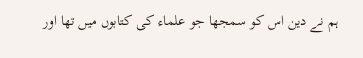ہم نے دین اس کو سمجھا جو علماء کی کتابوں میں تھا اور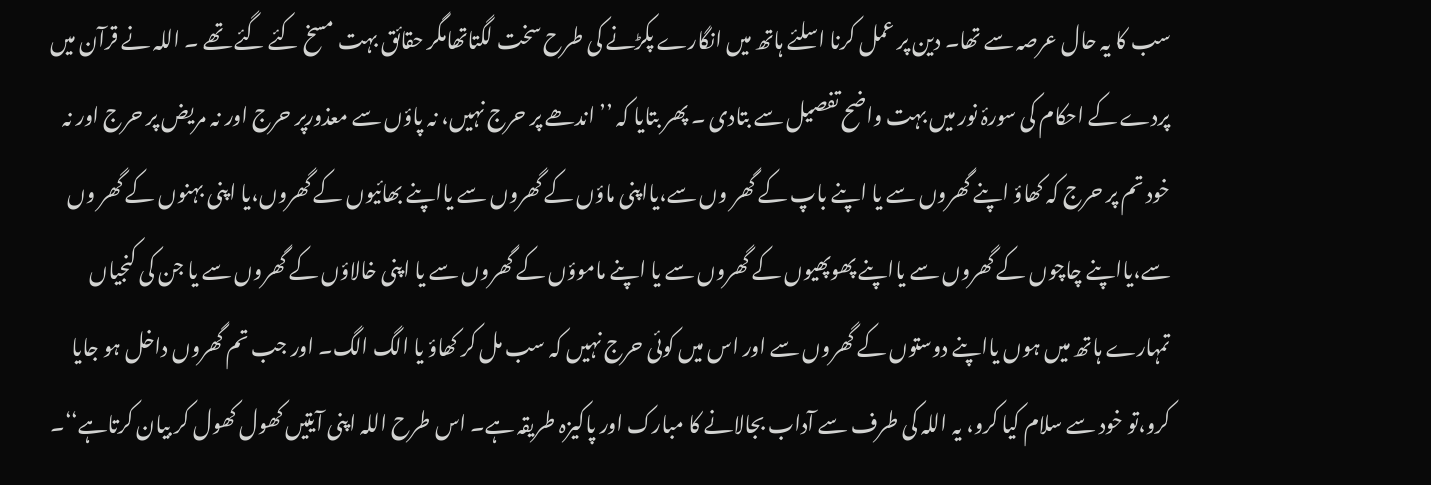سب کا یہ حال عرصہ سے تھا۔ دین پر عمل کرنا اسلئے ہاتھ میں انگارے پکڑنے کی طرح سخت لگتاتھامگر حقائق بہت مسخ کئے گئے تھے ۔ اللہ نے قرآن میں پردے کے احکام کی سورۂ نور میں بہت واضح تفصیل سے بتادی ۔ پھر بتایا کہ ’’ اندھے پر حرج نہیں، نہ پاؤں سے معذورپر حرج اور نہ مریض پر حرج اور نہ خود تم پر حرج کہ کھاؤ اپنے گھروں سے یا اپنے باپ کے گھر وں سے،یااپنی ماؤں کے گھروں سے یااپنے بھائیوں کے گھروں،یا اپنی بہنوں کے گھر وں سے،یااپنے چاچوں کے گھروں سے یااپنے پھوپھیوں کے گھروں سے یا اپنے ماموؤں کے گھروں سے یا اپنی خالاؤں کے گھروں سے یا جن کی کنجیاں تمہارے ہاتھ میں ہوں یااپنے دوستوں کے گھروں سے اور اس میں کوئی حرج نہیں کہ سب مل کر کھاؤ یا الگ الگ۔ اور جب تم گھروں داخل ہو جایا کرو،تو خود سے سلام کیا کرو، یہ اللہ کی طرف سے آداب بجالانے کا مبارک اور پاکیزہ طریقہ ہے۔ اس طرح اللہ اپنی آیتیں کھول کھول کر بیان کرتاہے‘‘۔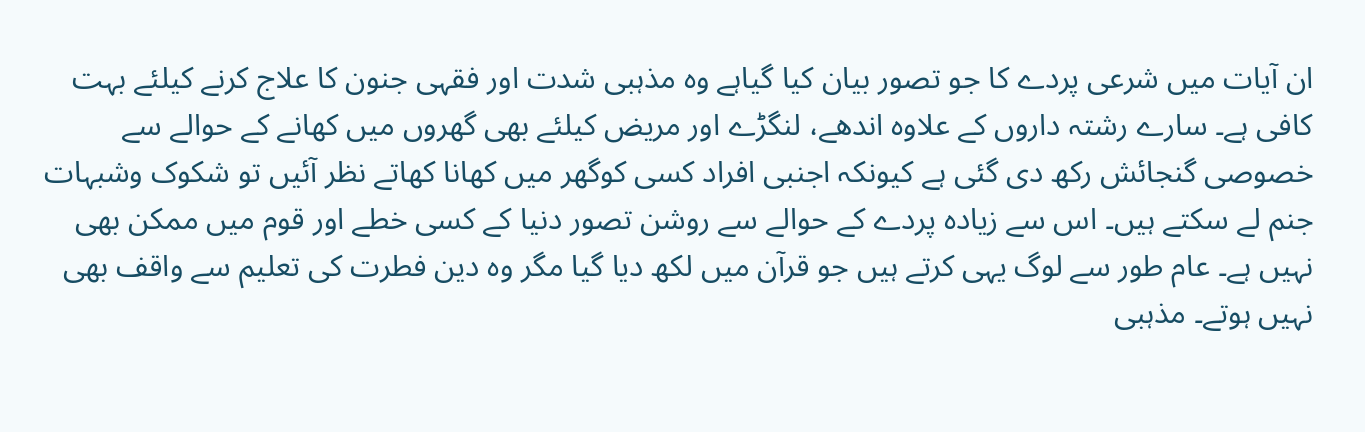ان آیات میں شرعی پردے کا جو تصور بیان کیا گیاہے وہ مذہبی شدت اور فقہی جنون کا علاج کرنے کیلئے بہت کافی ہے۔ سارے رشتہ داروں کے علاوہ اندھے، لنگڑے اور مریض کیلئے بھی گھروں میں کھانے کے حوالے سے خصوصی گنجائش رکھ دی گئی ہے کیونکہ اجنبی افراد کسی کوگھر میں کھانا کھاتے نظر آئیں تو شکوک وشبہات جنم لے سکتے ہیں۔ اس سے زیادہ پردے کے حوالے سے روشن تصور دنیا کے کسی خطے اور قوم میں ممکن بھی نہیں ہے۔ عام طور سے لوگ یہی کرتے ہیں جو قرآن میں لکھ دیا گیا مگر وہ دین فطرت کی تعلیم سے واقف بھی نہیں ہوتے۔ مذہبی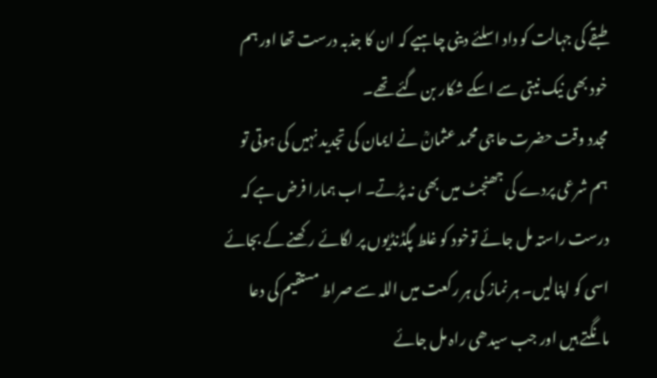طبقے کی جہالت کو داد اسلئے دینی چاہیے کہ ان کا جذبہ درست تھا اور ہم خود بھی نیک نیتی سے اسکے شکار بن گئے تھے۔
مجدد وقت حضرت حاجی محمد عثمانؒ نے ایمان کی تجدید نہیں کی ہوتی تو ہم شرعی پردے کی جھنجٹ میں بھی نہ پڑتے۔ اب ہمارا فرض ہے کہ درست راستہ مل جائے توخود کو غلط پگڈنڈیوں پر لگائے رکھنے کے بجائے اسی کو اپنالیں۔ ہر نماز کی ہر رکعت میں اللہ سے صراط مستقیم کی دعا مانگتے ہیں اور جب سیدھی راہ مل جائے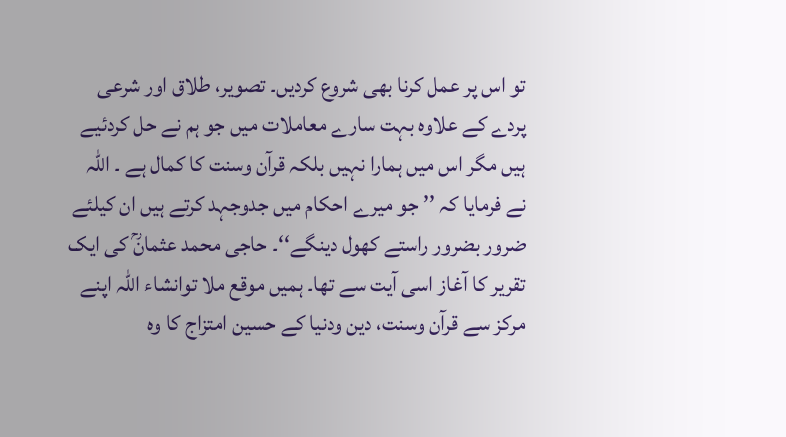تو اس پر عمل کرنا بھی شروع کردیں۔ تصویر، طلاق اور شرعی پردے کے علاوہ بہت سارے معاملات میں جو ہم نے حل کردئیے ہیں مگر اس میں ہمارا نہیں بلکہ قرآن وسنت کا کمال ہے ۔ اللہ نے فرمایا کہ ’’ جو میرے احکام میں جدوجہد کرتے ہیں ان کیلئے ضرور بضرور راستے کھول دینگے‘‘۔ حاجی محمد عثمانؒ کی ایک تقریر کا آغاز اسی آیت سے تھا۔ ہمیں موقع ملا توانشاء اللہ اپنے مرکز سے قرآن وسنت، دین ودنیا کے حسین امتزاج کا وہ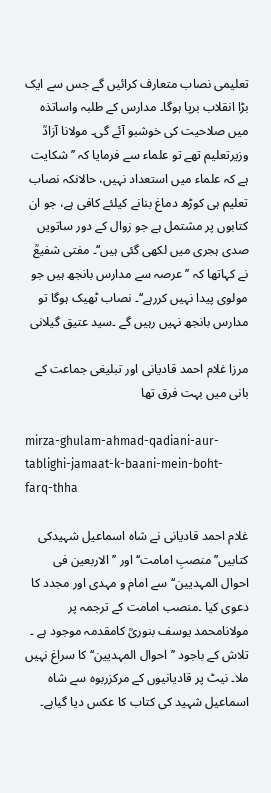تعلیمی نصاب متعارف کرائیں گے جس سے ایک بڑا انقلاب برپا ہوگا۔ مدارس کے طلبہ واساتذہ میں صلاحیت کی خوشبو آئے گی۔ مولانا آزادؒ وزیرتعلیم تھے تو علماء سے فرمایا کہ ’’ شکایت ہے کہ علماء میں استعداد نہیں، حالانکہ نصاب تعلیم ہی کوڑھ دماغ بنانے کیلئے کافی ہے، جو ان کتابوں پر مشتمل ہے جو زوال کے دور ساتویں صدی ہجری میں لکھی گئی ہیں‘‘۔ مفتی شفیعؒ نے کہاتھا کہ ’’ عرصہ سے مدارس بانجھ ہیں جو مولوی پیدا نہیں کررہے‘‘۔ نصاب ٹھیک ہوگا تو مدارس بانجھ نہیں رہیں گے ۔سید عتیق گیلانی

مرزا غلام احمد قادیانی اور تبلیغی جماعت کے بانی میں بہت فرق تھا

mirza-ghulam-ahmad-qadiani-aur-tablighi-jamaat-k-baani-mein-boht-farq-thha

غلام احمد قادیانی نے شاہ اسماعیل شہیدکی کتابیں’’منصبِ امامت‘‘اور ’’الاربعین فی احوال المہدیین‘‘سے امام و مہدی اور مجدد کا دعوی کیا ۔منصب امامت کے ترجمہ پر مولانامحمد یوسف بنوریؒ کامقدمہ موجود ہے ۔ تلاش کے باجود ’’احوال المہدیین‘‘ کا سراغ نہیں ملا۔ نیٹ پر قادیانیوں کے مرکزربوہ سے شاہ اسماعیل شہید کی کتاب کا عکس دیا گیاہے۔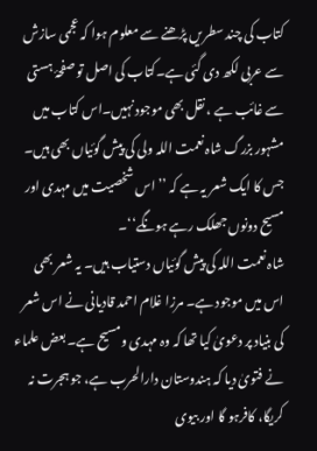کتاب کی چند سطریں پڑھنے سے معلوم ہوا کہ عجمی سازش سے عربی لکھ دی گئی ہے۔کتاب کی اصل تو صفحۂ ہستی سے غائب ہے ، نقل بھی موجود نہیں۔اس کتاب میں مشہور بزرگ شاہ نعمت اللہ ولی کی پیش گوئیاں بھی ہیں۔ جس کا ایک شعر یہ ہے کہ ’’ اس شخصیت میں مہدی اور مسیح دونوں جھلک رہے ہونگے‘‘۔
شاہ نعمت اللہ کی پیش گوئیاں دستیاب ہیں۔ یہ شعر بھی اس میں موجود ہے۔ مرزا غلام احمد قادیانی نے اس شعر کی بنیاد پر دعویٰ کیا تھا کہ وہ مہدی ومسیح ہے۔ بعض علماء نے فتویٰ دیا کہ ہندوستان دارالحرب ہے، جو ہجرت نہ کریگا، کافرہو گا اور بیوی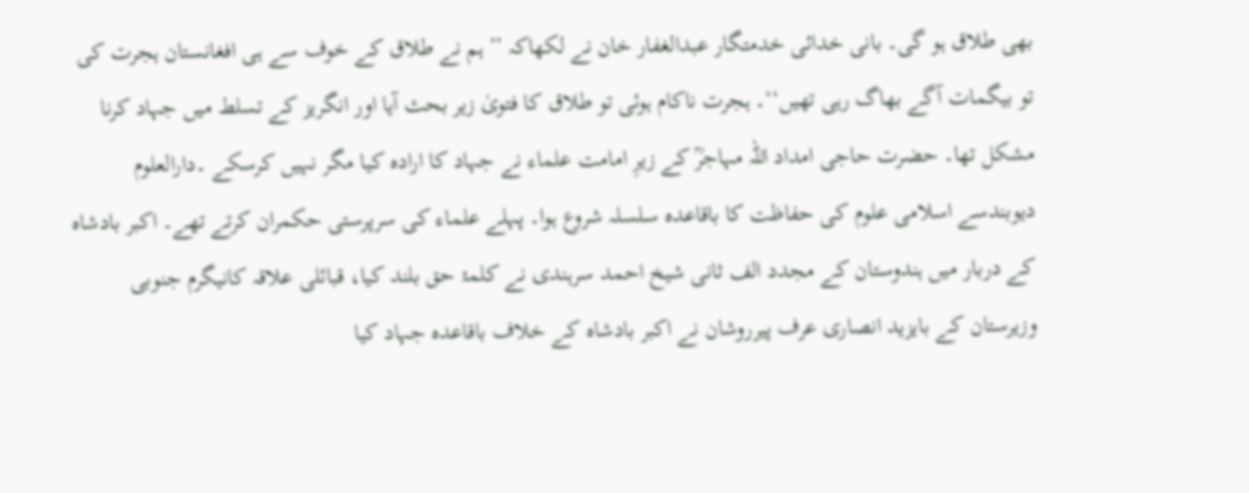بھی طلاق ہو گی۔ بانی خدائی خدمتگار عبدالغفار خان نے لکھاکہ ’’ ہم نے طلاق کے خوف سے ہی افغانستان ہجرت کی تو بیگمات آگے بھاگ رہی تھیں‘‘۔ ہجرت ناکام ہوئی تو طلاق کا فتویٰ زیر بحث آیا اور انگریز کے تسلط میں جہاد کرنا مشکل تھا۔ حضرت حاجی امداد اللہ مہاجرؒ کے زیرِ امامت علماء نے جہاد کا ارادہ کیا مگر نہیں کرسکے ۔دارالعلوم دیوبندسے اسلامی علوم کی حفاظت کا باقاعدہ سلسلہ شروع ہوا۔ پہلے علماء کی سرپرستی حکمران کرتے تھے۔ اکبر بادشاہ کے دربار میں ہندوستان کے مجدد الف ثانی شیخ احمد سرہندی نے کلمۂ حق بلند کیا، قبائلی علاقہ کانیگرم جنوبی وزیرستان کے بایزید انصاری عرف پیرروشان نے اکبر بادشاہ کے خلاف باقاعدہ جہاد کیا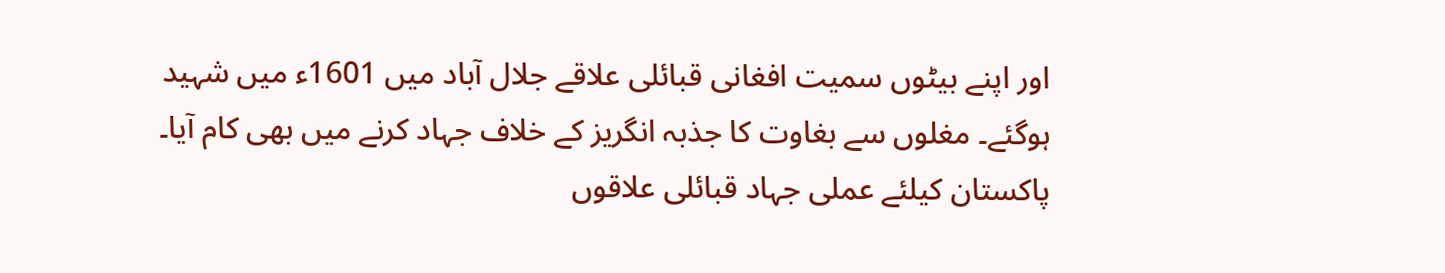اور اپنے بیٹوں سمیت افغانی قبائلی علاقے جلال آباد میں 1601ء میں شہید ہوگئے۔ مغلوں سے بغاوت کا جذبہ انگریز کے خلاف جہاد کرنے میں بھی کام آیا۔ پاکستان کیلئے عملی جہاد قبائلی علاقوں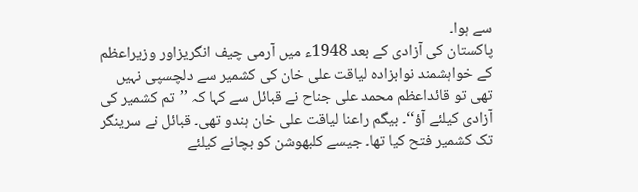سے ہوا۔
پاکستان کی آزادی کے بعد 1948ء میں آرمی چیف انگریزاور وزیراعظم کے خواہشمند نوابزادہ لیاقت علی خان کی کشمیر سے دلچسپی نہیں تھی تو قائداعظم محمد علی جناح نے قبائل سے کہا کہ ’’تم کشمیر کی آزادی کیلئے آؤ‘‘۔ بیگم راعنا لیاقت علی خان ہندو تھی۔ قبائل نے سرینگر تک کشمیر فتح کیا تھا۔ جیسے کلبھوشن کو بچانے کیلئے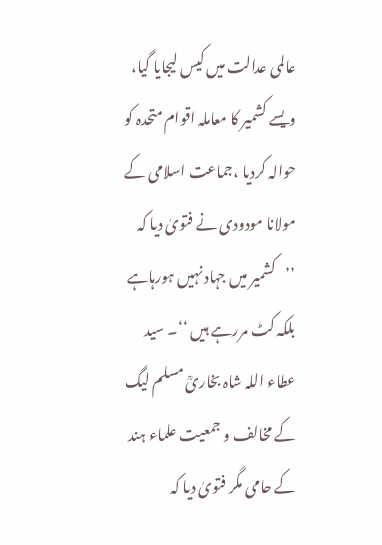عالمی عدالت میں کیس لیجایا گیا، ویسے کشمیر کا معاملہ اقوام متحدہ کو حوالہ کردیا ،جماعت اسلامی کے مولانا مودودی نے فتویٰ دیا کہ ’’کشمیر میں جہاد نہیں ہورہاہے بلکہ کٹ مررہے ہیں ‘‘۔ سید عطاء اللہ شاہ بخاریؒ مسلم لیگ کے مخالف و جمعیت علماء ہند کے حامی مگر فتویٰ دیا کہ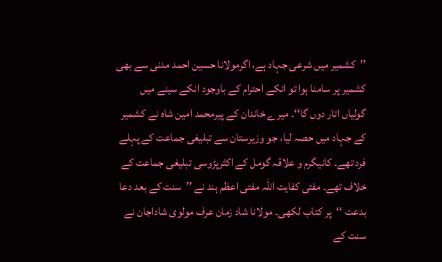’’کشمیر میں شرعی جہاد ہے، اگرمولانا حسین احمد مدنی سے بھی کشمیر پر سامنا ہوا تو انکے احترام کے باوجود انکے سینے میں گولیاں اتار دوں گا‘‘۔ میرے خاندان کے پیرمحمد امین شاہ نے کشمیر کے جہاد میں حصہ لیا، جو وزیرستان سے تبلیغی جماعت کے پہلے فرد تھے۔ کانیگرم و علاقہ گومل کے اکثرپڑوسی تبلیغی جماعت کے خلاف تھے۔ مفتی کفایت اللہ مفتی اعظم ہند نے ’’سنت کے بعد دعا بدعت ‘‘پر کتاب لکھی۔ مولانا شاد زمان عرف مولوی شاداجان نے سنت کے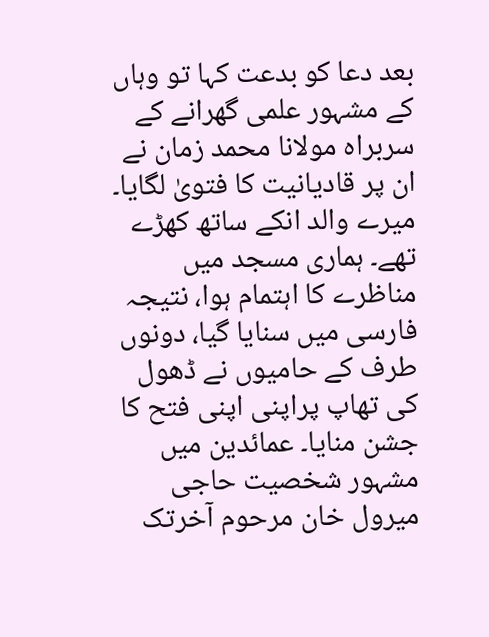بعد دعا کو بدعت کہا تو وہاں کے مشہور علمی گھرانے کے سربراہ مولانا محمد زمان نے ان پر قادیانیت کا فتویٰ لگایا۔ میرے والد انکے ساتھ کھڑے تھے۔ ہماری مسجد میں مناظرے کا اہتمام ہوا، نتیجہ فارسی میں سنایا گیا، دونوں طرف کے حامیوں نے ڈھول کی تھاپ پراپنی اپنی فتح کا جشن منایا۔ عمائدین میں مشہور شخصیت حاجی میرول خان مرحوم آخرتک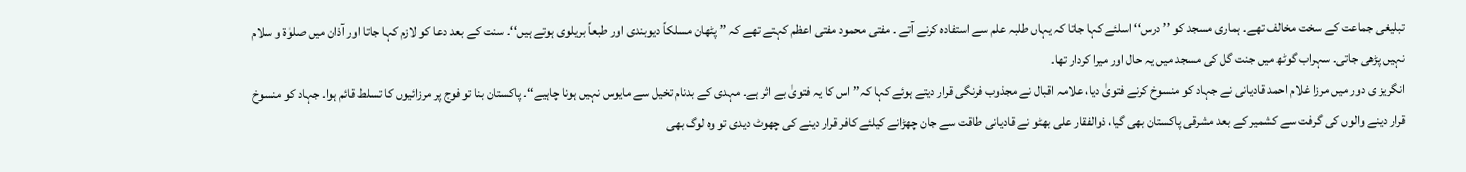تبلیغی جماعت کے سخت مخالف تھے۔ ہماری مسجد کو ’’ درس‘‘ اسلئے کہا جاتا کہ یہاں طلبہ علم سے استفادہ کرنے آتے ۔ مفتی محمود مفتی اعظم کہتے تھے کہ ’’ پٹھان مسلکاً دیوبندی اور طبعاً بریلوی ہوتے ہیں‘‘۔ سنت کے بعد دعا کو لازم کہا جاتا اور آذان میں صلوٰۃ و سلام نہیں پڑھی جاتی۔ سہراب گوٹھ میں جنت گل کی مسجد میں یہ حال اور میرا کردار تھا۔
انگریز ی دور میں مرزا غلام احمد قادیانی نے جہاد کو منسوخ کرنے فتویٰ دیا، علامہ اقبال نے مجذوب فرنگی قرار دیتے ہوئے کہا کہ’’ اس کا یہ فتویٰ بے اثر ہے۔ مہدی کے بدنام تخیل سے مایوس نہیں ہونا چاہیے‘‘۔ پاکستان بنا تو فوج پر مرزائیوں کا تسلط قائم ہوا۔ جہاد کو منسوخ قرار دینے والوں کی گرفت سے کشمیر کے بعد مشرقی پاکستان بھی گیا، ذوالفقار علی بھٹو نے قادیانی طاقت سے جان چھڑانے کیلئے کافر قرار دینے کی چھوٹ دیدی تو وہ لوگ بھی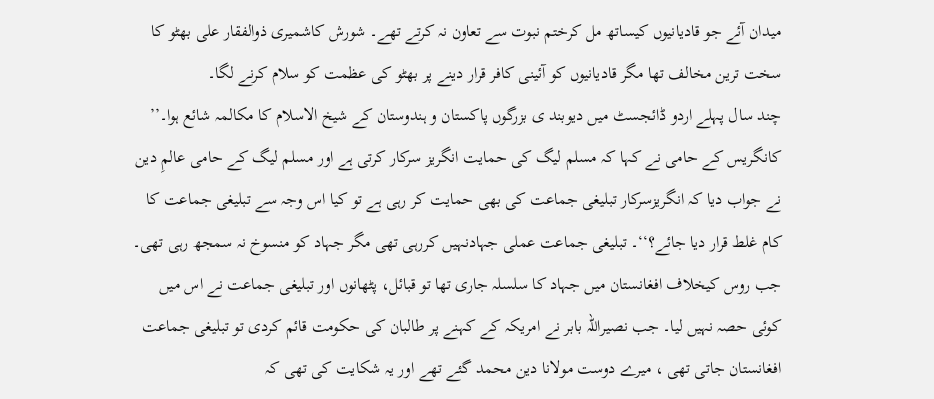میدان آئے جو قادیانیوں کیساتھ مل کرختم نبوت سے تعاون نہ کرتے تھے۔ شورش کاشمیری ذوالفقار علی بھٹو کا سخت ترین مخالف تھا مگر قادیانیوں کو آئینی کافر قرار دینے پر بھٹو کی عظمت کو سلام کرنے لگا۔
چند سال پہلے اردو ڈائجسٹ میں دیوبند ی بزرگوں پاکستان و ہندوستان کے شیخ الاسلام کا مکالمہ شائع ہوا۔’’ کانگریس کے حامی نے کہا کہ مسلم لیگ کی حمایت انگریز سرکار کرتی ہے اور مسلم لیگ کے حامی عالمِ دین نے جواب دیا کہ انگریزسرکار تبلیغی جماعت کی بھی حمایت کر رہی ہے تو کیا اس وجہ سے تبلیغی جماعت کا کام غلط قرار دیا جائے؟‘‘۔ تبلیغی جماعت عملی جہادنہیں کررہی تھی مگر جہاد کو منسوخ نہ سمجھ رہی تھی۔ جب روس کیخلاف افغانستان میں جہاد کا سلسلہ جاری تھا تو قبائل، پٹھانوں اور تبلیغی جماعت نے اس میں کوئی حصہ نہیں لیا۔ جب نصیراللہ بابر نے امریکہ کے کہنے پر طالبان کی حکومت قائم کردی تو تبلیغی جماعت افغانستان جاتی تھی ، میرے دوست مولانا دین محمد گئے تھے اور یہ شکایت کی تھی کہ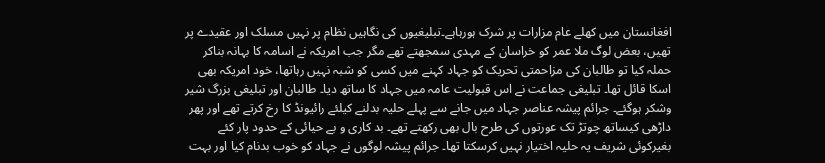افغانستان میں کھلے عام مزارات پر شرک ہورہاہے۔تبلیغیوں کی نگاہیں نظام پر نہیں مسلک اور عقیدے پر تھیں، بعض لوگ ملا عمر کو خراسان کے مہدی سمجھتے تھے مگر جب امریکہ نے اسامہ کا بہانہ بناکر حملہ کیا تو طالبان کی مزاحمتی تحریک کو جہاد کہنے میں کسی کو شبہ نہیں رہاتھا، خود امریکہ بھی اسکا قائل تھا۔ تبلیغی جماعت نے اس قبولیت عامہ میں جہاد کا ساتھ دیا۔ طالبان اور تبلیغی بزرگ شیر وشکر ہوگئے۔ جرائم پیشہ عناصر جہاد میں جانے سے پہلے حلیہ بدلنے کیلئے رائیونڈ کا رخ کرتے تھے اور پھر داڑھی کیساتھ چوتڑ تک عورتوں کی طرح بال بھی رکھتے تھے۔ بد کاری و بے حیائی کے حدود پار کئے بغیرکوئی شریف یہ حلیہ اختیار نہیں کرسکتا تھا۔ جرائم پیشہ لوگوں نے جہاد کو خوب بدنام کیا اور بہت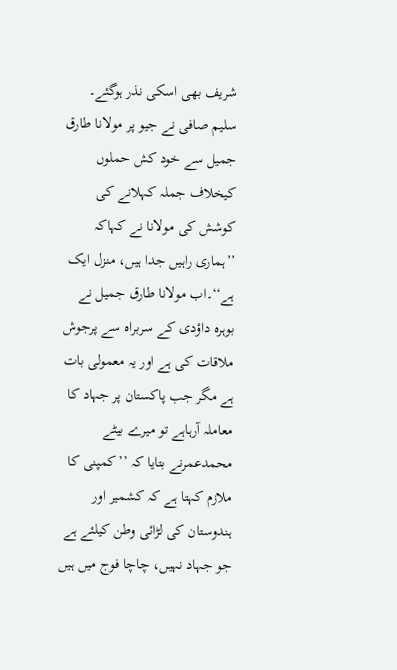شریف بھی اسکی نذر ہوگئے۔
سلیم صافی نے جیو پر مولانا طارق جمیل سے خود کش حملوں کیخلاف جملہ کہلانے کی کوشش کی مولانا نے کہاکہ ’’ہماری راہیں جدا ہیں، منزل ایک ہے‘‘۔اب مولانا طارق جمیل نے بوہرہ داؤدی کے سربراہ سے پرجوش ملاقات کی ہے اور یہ معمولی بات ہے مگر جب پاکستان پر جہاد کا معاملہ آرہاہے تو میرے بیٹے محمدعمرنے بتایا کہ ’’کمپنی کا ملازم کہتا ہے کہ کشمیر اور ہندوستان کی لڑائی وطن کیلئے ہے جو جہاد نہیں، چاچا فوج میں ہیں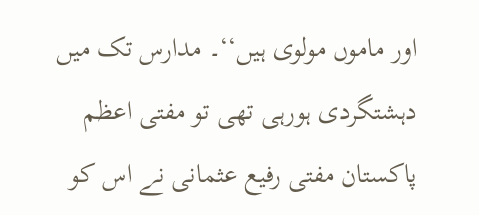اور ماموں مولوی ہیں‘‘۔ مدارس تک میں دہشتگردی ہورہی تھی تو مفتی اعظم پاکستان مفتی رفیع عثمانی نے اس کو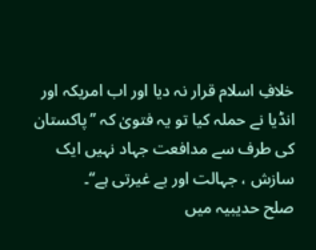خلافِ اسلام قرار نہ دیا اور اب امریکہ اور انڈیا نے حملہ کیا تو یہ فتویٰ کہ ’’پاکستان کی طرف سے مدافعت جہاد نہیں ایک سازش ، جہالت اور بے غیرتی ہے‘‘۔
صلح حدیبیہ میں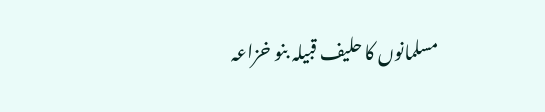مسلمانوں کا حلیف قبیلہ بنو خزاعہ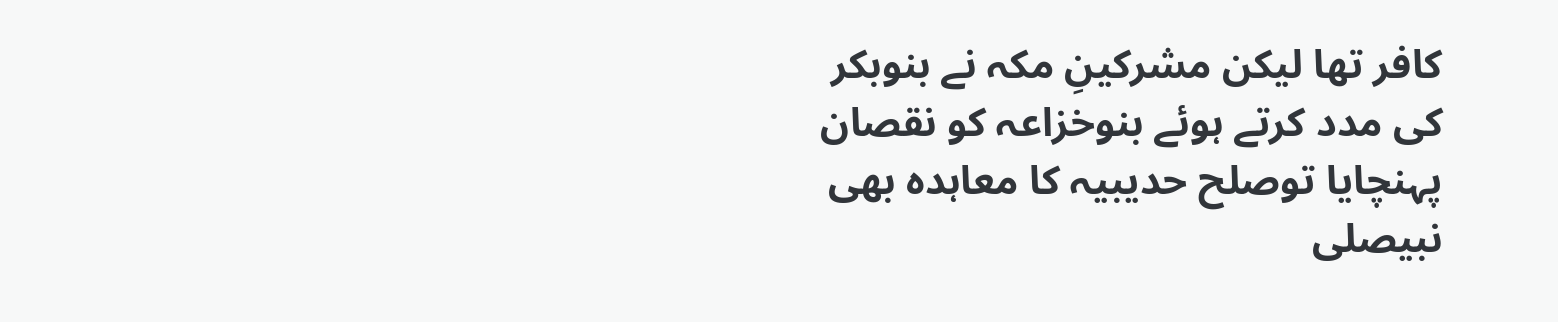کافر تھا لیکن مشرکینِ مکہ نے بنوبکر کی مدد کرتے ہوئے بنوخزاعہ کو نقصان پہنچایا توصلح حدیبیہ کا معاہدہ بھی نبیصلى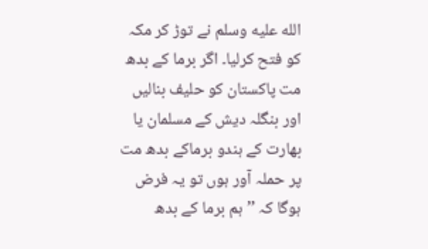الله عليه وسلم نے توڑ کر مکہ کو فتح کرلیا۔ اگر برما کے بدھ مت پاکستان کو حلیف بنالیں اور بنگلہ دیش کے مسلمان یا بھارت کے ہندو برماکے بدھ مت پر حملہ آور ہوں تو یہ فرض ہوگا کہ ’’ہم برما کے بدھ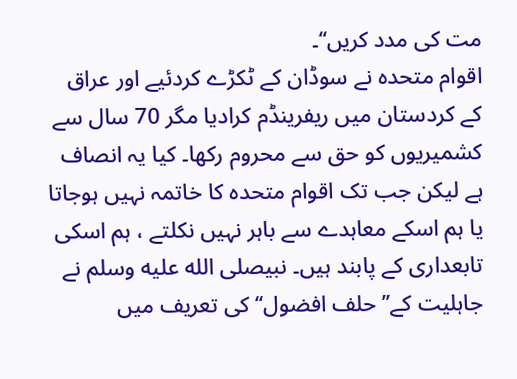مت کی مدد کریں‘‘۔
اقوام متحدہ نے سوڈان کے ٹکڑے کردئیے اور عراق کے کردستان میں ریفرینڈم کرادیا مگر 70 سال سے کشمیریوں کو حق سے محروم رکھا۔ کیا یہ انصاف ہے لیکن جب تک اقوام متحدہ کا خاتمہ نہیں ہوجاتا یا ہم اسکے معاہدے سے باہر نہیں نکلتے ، ہم اسکی تابعداری کے پابند ہیں۔ نبیصلى الله عليه وسلم نے جاہلیت کے’’ حلف افضول‘‘ کی تعریف میں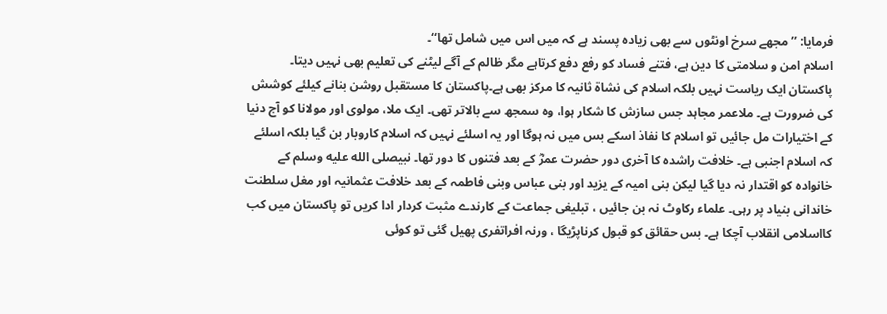فرمایا: ’’ مجھے سرخ اونٹوں سے بھی زیادہ پسند ہے کہ میں اس میں شامل تھا‘‘۔
اسلام امن و سلامتی کا دین ہے، فتنے فساد کو رفع دفع کرتاہے مگر ظالم کے آگے لیٹنے کی تعلیم بھی نہیں دیتا۔ پاکستان ایک ریاست نہیں بلکہ اسلام کی نشاۃ ثانیہ کا مرکز بھی ہے۔پاکستان کا مستقبل روشن بنانے کیلئے کوشش کی ضرورت ہے۔ ملاعمر مجاہد جس سازش کا شکار ہوا، وہ سمجھ سے بالاتر تھی۔ ایک ملا، مولوی اور مولانا کو آج دنیا کے اختیارات مل جائیں تو اسلام کا نفاذ اسکے بس میں نہ ہوگا اور یہ اسلئے نہیں کہ اسلام کاروبار بن گیا بلکہ اسلئے کہ اسلام اجنبی ہے۔ خلافت راشدہ کا آخری دور حضرت عمرؓ کے بعد فتنوں کا دور تھا۔ نبیصلى الله عليه وسلم کے خانوادہ کو اقتدار نہ دیا گیا لیکن بنی امیہ کے یزید اور بنی عباس وبنی فاطمہ کے بعد خلافت عثمانیہ اور مغل سلطنت خاندانی بنیاد پر رہی۔ علماء رکاوٹ نہ بن جائیں ، تبلیغی جماعت کے کارندے مثبت کردار ادا کریں تو پاکستان میں کب کااسلامی انقلاب آچکا ہے۔ بس حقائق کو قبول کرناپڑیگا ، ورنہ افراتفری پھیل گئی تو کوئی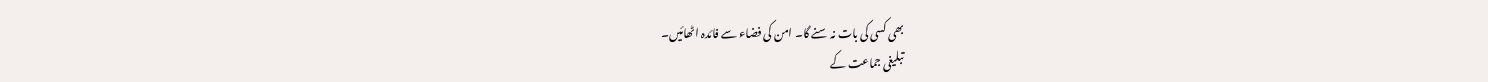بھی کسی کی بات نہ سنے گا۔ امن کی فضاء سے فائدہ اٹھائیں۔
تبلیغی جماعت کے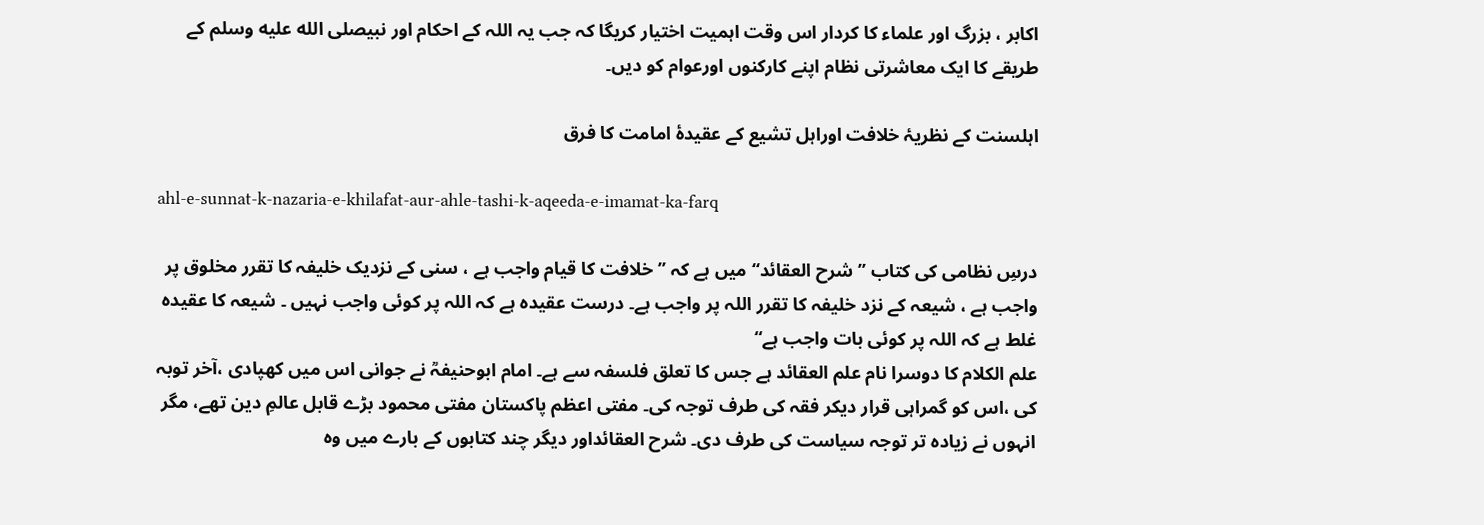اکابر ، بزرگ اور علماء کا کردار اس وقت اہمیت اختیار کریگا کہ جب یہ اللہ کے احکام اور نبیصلى الله عليه وسلم کے طریقے کا ایک معاشرتی نظام اپنے کارکنوں اورعوام کو دیں۔

اہلسنت کے نظریۂ خلافت اوراہل تشیع کے عقیدۂ امامت کا فرق

ahl-e-sunnat-k-nazaria-e-khilafat-aur-ahle-tashi-k-aqeeda-e-imamat-ka-farq

درسِ نظامی کی کتاب ’’ شرح العقائد‘‘ میں ہے کہ ’’خلافت کا قیام واجب ہے ، سنی کے نزدیک خلیفہ کا تقرر مخلوق پر واجب ہے ، شیعہ کے نزد خلیفہ کا تقرر اللہ پر واجب ہے۔ درست عقیدہ ہے کہ اللہ پر کوئی واجب نہیں ۔ شیعہ کا عقیدہ غلط ہے کہ اللہ پر کوئی بات واجب ہے‘‘
علم الکلام کا دوسرا نام علم العقائد ہے جس کا تعلق فلسفہ سے ہے۔ امام ابوحنیفہؒ نے جوانی اس میں کھپادی ،آخر توبہ کی ،اس کو گمراہی قرار دیکر فقہ کی طرف توجہ کی۔ مفتی اعظم پاکستان مفتی محمود بڑے قابل عالمِ دین تھے، مگر انہوں نے زیادہ تر توجہ سیاست کی طرف دی۔ شرح العقائداور دیگر چند کتابوں کے بارے میں وہ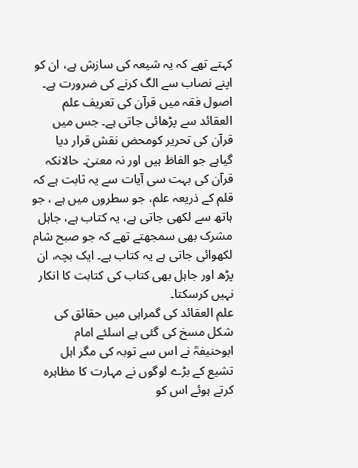کہتے تھے کہ یہ شیعہ کی سازش ہے، ان کو اپنے نصاب سے الگ کرنے کی ضرورت ہے۔
اصول فقہ میں قرآن کی تعریف علم العقائد سے پڑھائی جاتی ہے۔ جس میں قرآن کی تحریر کومحض نقش قرار دیا گیاہے جو الفاظ ہیں اور نہ معنیٰ۔ حالانکہ قرآن کی بہت سی آیات سے یہ ثابت ہے کہ قلم کے ذریعہ علم، جو سطروں میں ہے ، جو ہاتھ سے لکھی جاتی ہے، یہ کتاب ہے، جاہل مشرک بھی سمجھتے تھے کہ جو صبح شام لکھوائی جاتی ہے یہ کتاب ہے۔ ایک بچہ، ان پڑھ اور جاہل بھی کتاب کی کتابت کا انکار نہیں کرسکتا۔
علم العقائد کی گمراہی میں حقائق کی شکل مسخ کی گئی ہے اسلئے امام ابوحنیفہؒ نے اس سے توبہ کی مگر اہل تشیع کے بڑے لوگوں نے مہارت کا مظاہرہ کرتے ہوئے اس کو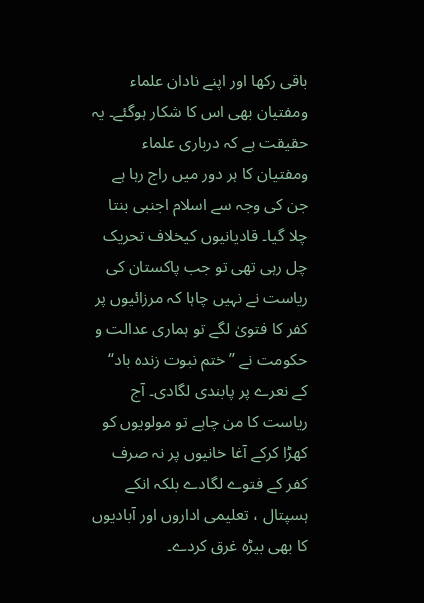باقی رکھا اور اپنے نادان علماء ومفتیان بھی اس کا شکار ہوگئے۔ یہ حقیقت ہے کہ درباری علماء ومفتیان کا ہر دور میں راج رہا ہے جن کی وجہ سے اسلام اجنبی بنتا چلا گیا۔ قادیانیوں کیخلاف تحریک چل رہی تھی تو جب پاکستان کی ریاست نے نہیں چاہا کہ مرزائیوں پر کفر کا فتویٰ لگے تو ہماری عدالت و حکومت نے ’’ختم نبوت زندہ باد‘‘ کے نعرے پر پابندی لگادی۔ آج ریاست کا من چاہے تو مولویوں کو کھڑا کرکے آغا خانیوں پر نہ صرف کفر کے فتوے لگادے بلکہ انکے ہسپتال ، تعلیمی اداروں اور آبادیوں کا بھی بیڑہ غرق کردے۔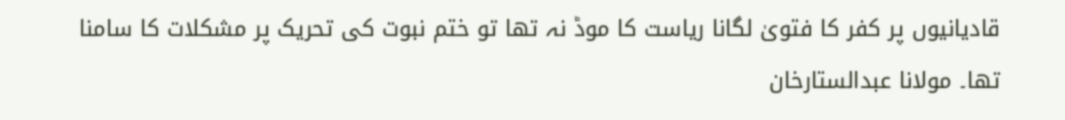قادیانیوں پر کفر کا فتویٰ لگانا ریاست کا موڈ نہ تھا تو ختم نبوت کی تحریک پر مشکلات کا سامنا تھا۔ مولانا عبدالستارخان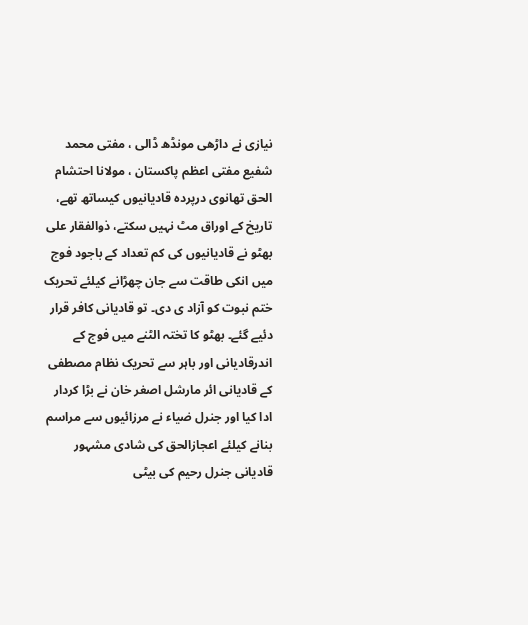نیازی نے داڑھی مونڈھ ڈالی ، مفتی محمد شفیع مفتی اعظم پاکستان ، مولانا احتشام الحق تھانوی درپردہ قادیانیوں کیساتھ تھے، تاریخ کے اوراق مٹ نہیں سکتے، ذوالفقار علی بھٹو نے قادیانیوں کی کم تعداد کے باجود فوج میں انکی طاقت سے جان چھڑانے کیلئے تحریک ختم نبوت کو آزاد ی دی۔ تو قادیانی کافر قرار دئیے گئے۔ بھٹو کا تختہ الٹنے میں فوج کے اندرقادیانی اور باہر سے تحریک نظام مصطفی کے قادیانی ائر مارشل اصغر خان نے بڑا کردار ادا کیا اور جنرل ضیاء نے مرزائیوں سے مراسم بنانے کیلئے اعجازالحق کی شادی مشہور قادیانی جنرل رحیم کی بیٹی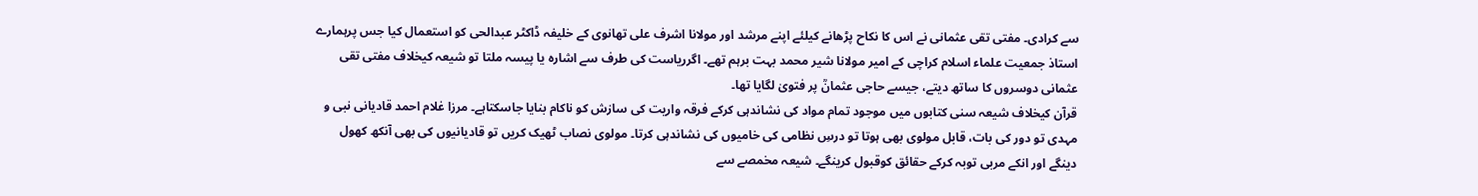سے کرادی۔ مفتی تقی عثمانی نے اس کا نکاح پڑھانے کیلئے اپنے مرشد اور مولانا اشرف علی تھانوی کے خلیفہ ڈاکٹر عبدالحی کو استعمال کیا جس پرہمارے استاذ جمعیت علماء اسلام کراچی کے امیر مولانا شیر محمد بہت برہم تھے۔ اگرریاست کی طرف سے اشارہ یا پیسہ ملتا تو شیعہ کیخلاف مفتی تقی عثمانی دوسروں کا ساتھ دیتے، جیسے حاجی عثمانؒ پر فتویٰ لگایا تھا۔
قرآن کیخلاف شیعہ سنی کتابوں میں موجود تمام مواد کی نشاندہی کرکے فرقہ واریت کی سازش کو ناکام بنایا جاسکتاہے۔ مرزا غلام احمد قادیانی نبی و مہدی تو دور کی بات، قابل مولوی بھی ہوتا تو درسِ نظامی کی خامیوں کی نشاندہی کرتا۔ مولوی نصاب ٹھیک کریں تو قادیانیوں کی بھی آنکھ کھول دینگے اور انکے مربی توبہ کرکے حقائق کوقبول کرینگے۔ شیعہ مخمصے سے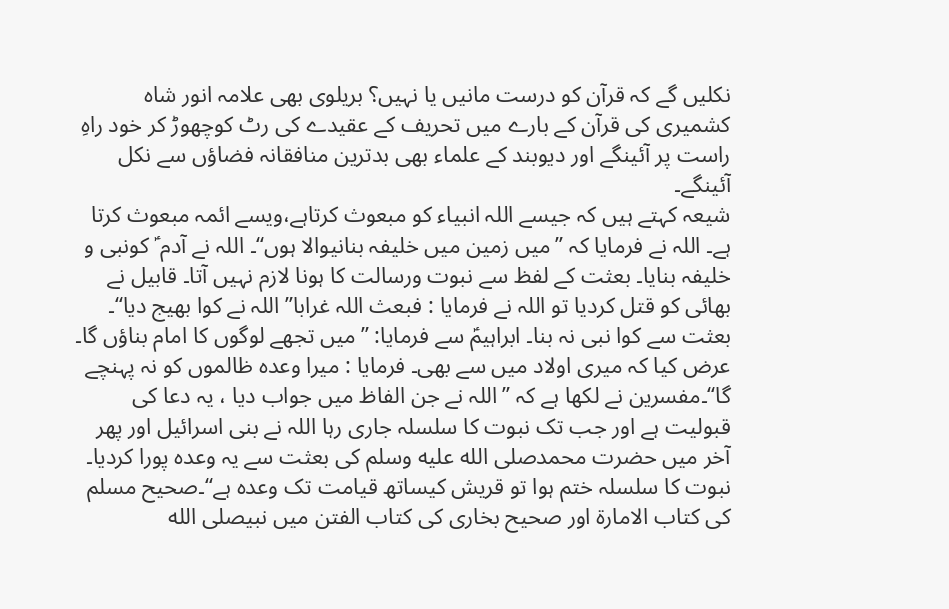نکلیں گے کہ قرآن کو درست مانیں یا نہیں؟ بریلوی بھی علامہ انور شاہ کشمیری کی قرآن کے بارے میں تحریف کے عقیدے کی رٹ کوچھوڑ کر خود راہِ راست پر آئینگے اور دیوبند کے علماء بھی بدترین منافقانہ فضاؤں سے نکل آئینگے۔
شیعہ کہتے ہیں کہ جیسے اللہ انبیاء کو مبعوث کرتاہے،ویسے ائمہ مبعوث کرتا ہے۔ اللہ نے فرمایا کہ ’’میں زمین میں خلیفہ بنانیوالا ہوں‘‘۔ اللہ نے آدم ؑ کونبی و خلیفہ بنایا۔ بعثت کے لفظ سے نبوت ورسالت کا ہونا لازم نہیں آتا۔ قابیل نے بھائی کو قتل کردیا تو اللہ نے فرمایا : فبعث اللہ غرابا’’ اللہ نے کوا بھیج دیا‘‘۔ بعثت سے کوا نبی نہ بنا۔ ابراہیمؑ سے فرمایا: ’’میں تجھے لوگوں کا امام بناؤں گا۔ عرض کیا کہ میری اولاد میں سے بھی۔ فرمایا : میرا وعدہ ظالموں کو نہ پہنچے گا‘‘۔مفسرین نے لکھا ہے کہ ’’اللہ نے جن الفاظ میں جواب دیا ، یہ دعا کی قبولیت ہے اور جب تک نبوت کا سلسلہ جاری رہا اللہ نے بنی اسرائیل اور پھر آخر میں حضرت محمدصلى الله عليه وسلم کی بعثت سے یہ وعدہ پورا کردیا۔ نبوت کا سلسلہ ختم ہوا تو قریش کیساتھ قیامت تک وعدہ ہے‘‘۔صحیح مسلم کی کتاب الامارۃ اور صحیح بخاری کی کتاب الفتن میں نبیصلى الله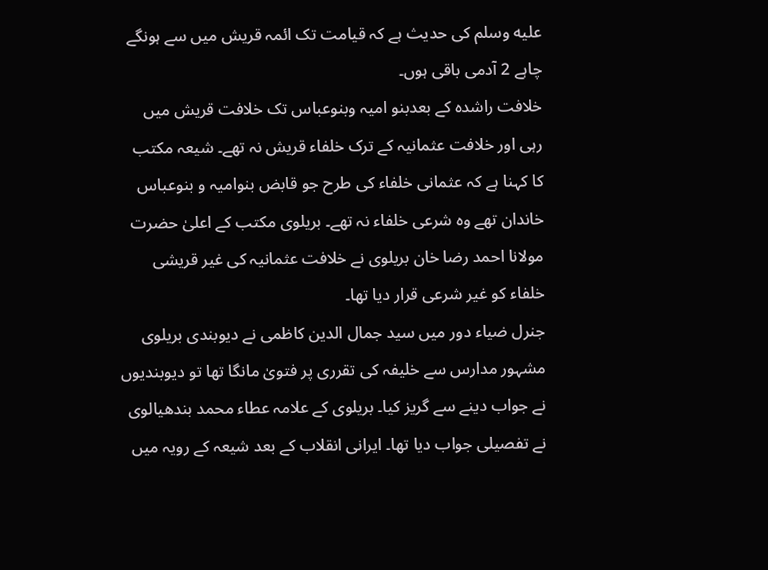عليه وسلم کی حدیث ہے کہ قیامت تک ائمہ قریش میں سے ہونگے چاہے 2 آدمی باقی ہوں۔
خلافت راشدہ کے بعدبنو امیہ وبنوعباس تک خلافت قریش میں رہی اور خلافت عثمانیہ کے ترک خلفاء قریش نہ تھے۔ شیعہ مکتب کا کہنا ہے کہ عثمانی خلفاء کی طرح جو قابض بنوامیہ و بنوعباس خاندان تھے وہ شرعی خلفاء نہ تھے۔ بریلوی مکتب کے اعلیٰ حضرت مولانا احمد رضا خان بریلوی نے خلافت عثمانیہ کی غیر قریشی خلفاء کو غیر شرعی قرار دیا تھا۔
جنرل ضیاء دور میں سید جمال الدین کاظمی نے دیوبندی بریلوی مشہور مدارس سے خلیفہ کی تقرری پر فتویٰ مانگا تھا تو دیوبندیوں نے جواب دینے سے گریز کیا۔ بریلوی کے علامہ عطاء محمد بندھیالوی نے تفصیلی جواب دیا تھا۔ ایرانی انقلاب کے بعد شیعہ کے رویہ میں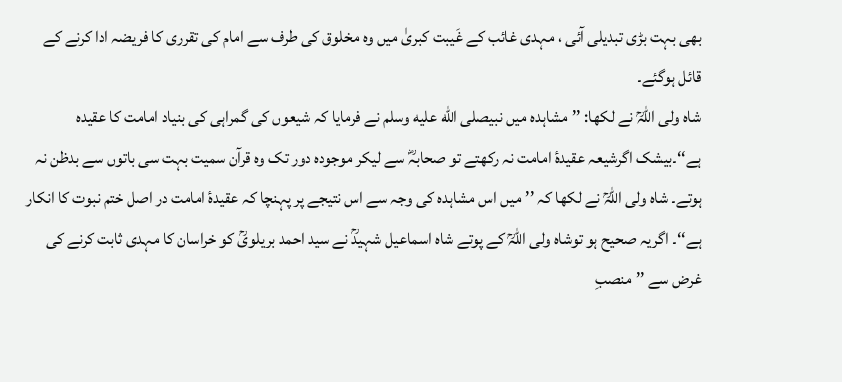بھی بہت بڑی تبدیلی آئی ، مہدی غائب کے غَیبت کبریٰ میں وہ مخلوق کی طرف سے امام کی تقرری کا فریضہ ادا کرنے کے قائل ہوگئے۔
شاہ ولی اللہؒ نے لکھا: ’’مشاہدہ میں نبیصلى الله عليه وسلم نے فرمایا کہ شیعوں کی گمراہی کی بنیاد امامت کا عقیدہ ہے‘‘۔بیشک اگرشیعہ عقیدۂ امامت نہ رکھتے تو صحابہؓ سے لیکر موجودہ دور تک وہ قرآن سمیت بہت سی باتوں سے بدظن نہ ہوتے۔ شاہ ولی اللہؒ نے لکھا کہ ’’میں اس مشاہدہ کی وجہ سے اس نتیجے پر پہنچا کہ عقیدۂ امامت در اصل ختم نبوت کا انکار ہے‘‘۔ اگریہ صحیح ہو توشاہ ولی اللہؒ کے پوتے شاہ اسماعیل شہیدؒ نے سید احمد بریلویؒ کو خراسان کا مہدی ثابت کرنے کی غرض سے ’’منصبِ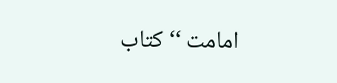امامت ‘‘ کتاب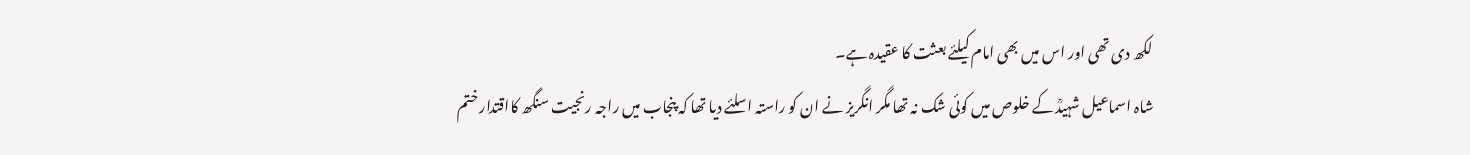لکھ دی تھی اور اس میں بھی امام کیلئے بعثت کا عقیدہ ہے۔
شاہ اسماعیل شہیدؒ کے خلوص میں کوئی شک نہ تھا مگر انگریز نے ان کو راستہ اسلئے دیا تھا کہ پنجاب میں راجہ رنجیت سنگھ کااقتدار ختم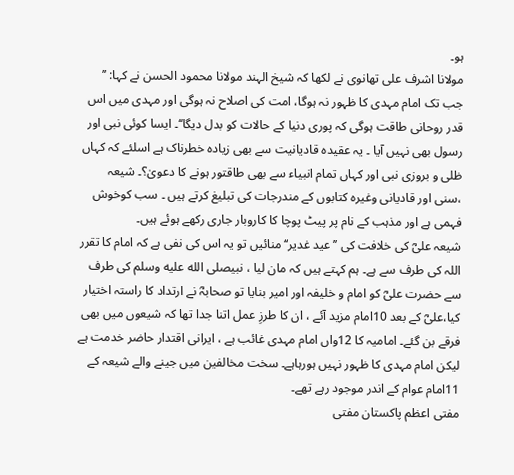ہو۔
مولانا اشرف علی تھانوی نے لکھا کہ شیخ الہند مولانا محمود الحسن نے کہا: ’’ جب تک امام مہدی کا ظہور نہ ہوگا، امت کی اصلاح نہ ہوگی اور مہدی میں اس قدر روحانی طاقت ہوگی کہ پوری دنیا کے حالات کو بدل دیگا‘‘۔ ایسا کوئی نبی اور رسول بھی نہیں آیا ۔ یہ عقیدہ قادیانیت سے بھی زیادہ خطرناک ہے اسلئے کہ کہاں ظلی و بروزی نبی اور کہاں تمام انبیاء سے بھی طاقتور ہونے کا دعویٰ؟۔ شیعہ ،سنی اور قادیانی وغیرہ کتابوں کے مندرجات کی تبلیغ کرتے ہیں ۔ سب کوخوش فہمی ہے اور مذہب کے نام پر پیٹ پوچا کا کاروبار جاری رکھے ہوئے ہیں۔
شیعہ علیؓ کی خلافت کی ’’عید غدیر‘‘ منائیں تو یہ اس کی نفی ہے کہ امام کا تقرر اللہ کی طرف سے ہے۔ ہم کہتے ہیں کہ مان لیا ، نبیصلى الله عليه وسلم کی طرف سے حضرت علیؓ کو امام و خلیفہ اور امیر بنایا تو صحابہؓ نے ارتداد کا راستہ اختیار کیا،علیؓ کے بعد 10امام مزید آئے ، ان کا طرزِ عمل اتنا جدا تھا کہ شیعوں میں بھی فرقے بن گئے۔ امامیہ کا 12واں امام مہدی غائب ہے ، ایرانی اقتدار حاضر خدمت ہے لیکن امام مہدی کا ظہور نہیں ہورہاہے۔ سخت مخالفین میں جینے والے شیعہ کے 11امام عوام کے اندر موجود رہے تھے۔
مفتی اعظم پاکستان مفتی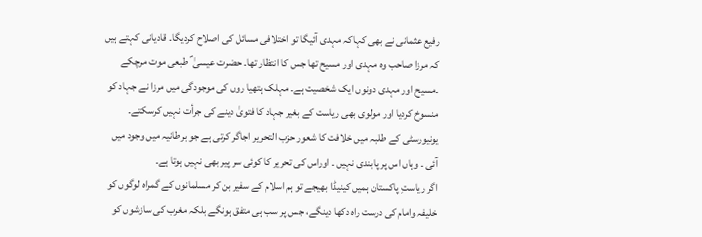رفیع عثمانی نے بھی کہاکہ مہدی آئیگا تو اختلافی مسائل کی اصلاح کردیگا۔ قادیانی کہتے ہیں کہ مرزا صاحب وہ مہدی اور مسیح تھا جس کا انتظار تھا۔ حضرت عیسیٰ ؑ طبعی موت مرچکے ۔مسیح اور مہدی دونوں ایک شخصیت ہے۔ مہلک ہتھیا روں کی موجودگی میں مرزا نے جہاد کو منسوخ کردیا اور مولوی بھی ریاست کے بغیر جہاد کا فتویٰ دینے کی جرأت نہیں کرسکتے۔ یونیورسٹی کے طلبہ میں خلافت کا شعور حزب التحریر اجاگر کرتی ہے جو برطانیہ میں وجود میں آئی ۔ وہاں اس پر پابندی نہیں ۔ اوراس کی تحریر کا کوئی سر پیر بھی نہیں ہوتا ہے۔
اگر ریاستِ پاکستان ہمیں کینیڈا بھیجے تو ہم اسلام کے سفیر بن کر مسلمانوں کے گمراہ لوگوں کو خلیفہ وامام کی درست راہ دکھا دینگے، جس پر سب ہی متفق ہونگے بلکہ مغرب کی سازشوں کو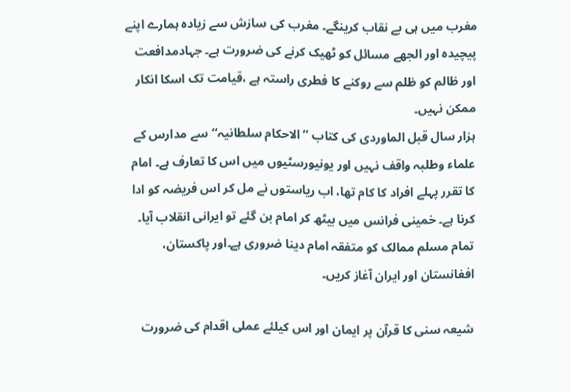مغرب میں ہی بے نقاب کرینگے۔ مغرب کی سازش سے زیادہ ہمارے اپنے پیچیدہ اور الجھے مسائل کو ٹھیک کرنے کی ضرورت ہے۔ جہادمدافعت اور ظالم کو ظلم سے روکنے کا فطری راستہ ہے ،قیامت تک اسکا انکار ممکن نہیں۔
ہزار سال قبل الماوردی کی کتاب ’’ الاحکام سلطانیہ‘‘ سے مدارس کے علماء وطلبہ واقف نہیں اور یونیورسٹیوں میں اس کا تعارف ہے۔ امام کا تقرر پہلے افراد کا کام تھا، اب ریاستوں نے مل کر اس فریضہ کو ادا کرنا ہے۔ خمینی فرانس میں بیٹھ کر امام بن گئے تو ایرانی انقلاب آیا۔ تمام مسلم ممالک کو متفقہ امام دینا ضروری ہے۔اور پاکستان، افغانستان اور ایران آغاز کریں۔

شیعہ سنی کا قرآن پر ایمان اور اس کیلئے عملی اقدام کی ضرورت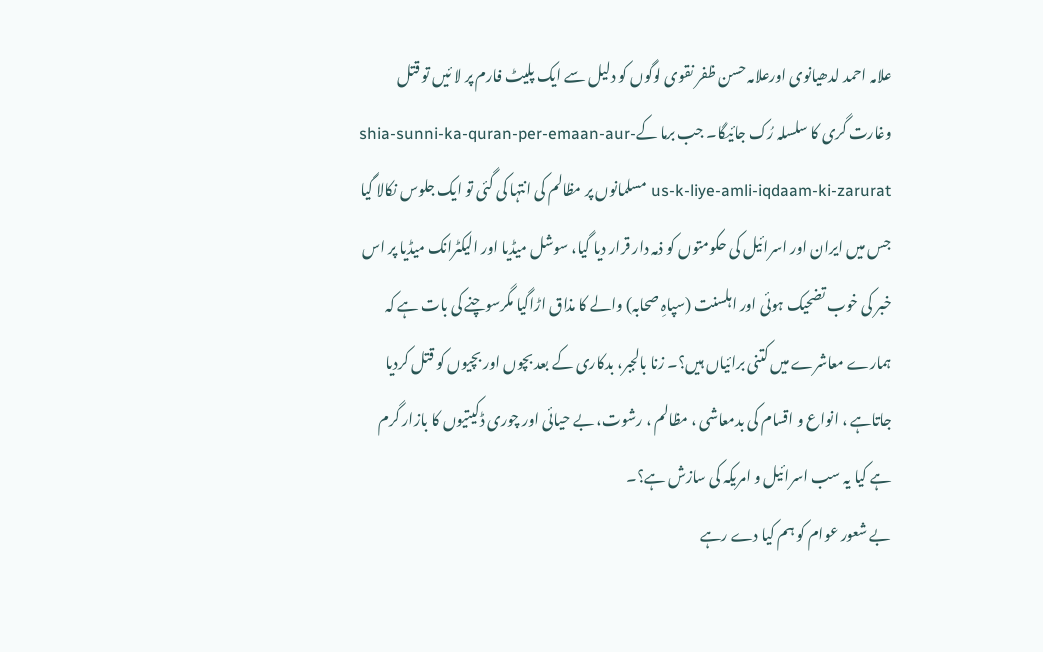علامہ احمد لدھیانوی اورعلامہ حسن ظفر نقوی لوگوں کو دلیل سے ایک پلیٹ فارم پر لا ئیں تو قتل وغارت گری کا سلسلہ رُک جائیگا۔ جب برما کےshia-sunni-ka-quran-per-emaan-aur-us-k-liye-amli-iqdaam-ki-zarurat مسلمانوں پر مظالم کی انتہا کی گئی تو ایک جلوس نکالا گیا جس میں ایران اور اسرائیل کی حکومتوں کو ذمہ دار قرار دیا گیا، سوشل میڈیا اور الیکٹرانک میڈیا پر اس خبر کی خوب تضحیک ہوئی اور اہلسنت (سپاہِ صحابہ) والے کا مذاق اڑاگیا مگرسوچنے کی بات ہے کہ ہمارے معاشرے میں کتنی برائیاں ہیں؟۔ زنا بالجبر، بدکاری کے بعد بچوں اور بچیوں کو قتل کردیا جاتاہے ، انواع و اقسام کی بدمعاشی ، مظالم ، رشوت، بے حیائی اور چوری ڈکیتیوں کا بازار گرم ہے کیا یہ سب اسرائیل و امریکہ کی سازش ہے؟۔
بے شعور عوام کو ہم کیا دے رہے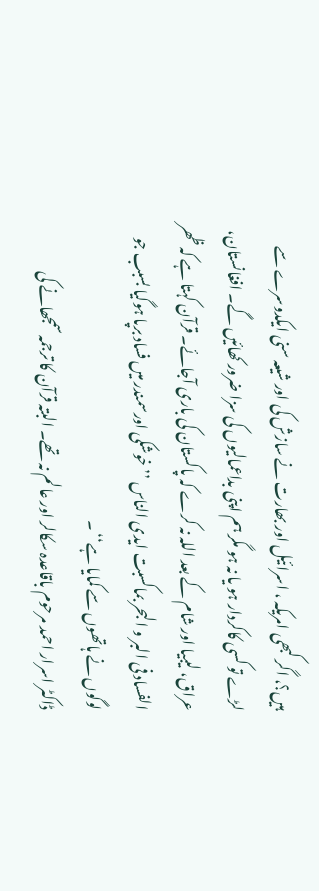ہیں؟، اگر کبھی امریکہ ، اسرائیل اور بھارت نے سازش کی اور شیعہ سنی ایکدوسرے سے لڑے تو کسی کاکردار ہو یا نہ ہو مگر ہم اپنی بداعمالیوں کی سزا ضرور کھائیں گے۔ افغانستان، عراق، لیبیا اور شام کے بعد اللہ نہ کرے کہ پاکستان کی باری آجائے۔ قرآن کہتا ہے کہ ظھر الفساد فی البر و البحر بماکسبت ایدی الناس ’’ خوشکی اورسمندر میں فساد برپا ہوگیا بسبب جو لوگوں نے ہاتھوں سے کمایا ہے‘‘ ۔
ڈاکٹر اسرار احمد مرحوم باقاعدہ سکالر اور عالم نہ تھے۔ البتہ قرآن کا ترجمہ سمجھانے کی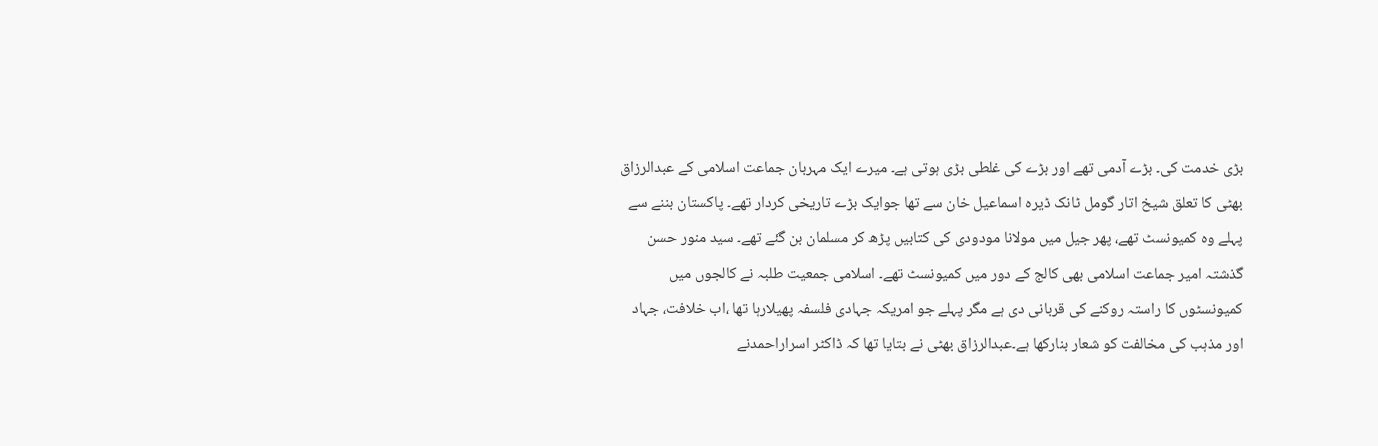بڑی خدمت کی۔ بڑے آدمی تھے اور بڑے کی غلطی بڑی ہوتی ہے۔ میرے ایک مہربان جماعت اسلامی کے عبدالرزاق بھٹی کا تعلق شیخ اتار گومل ٹانک ڈیرہ اسماعیل خان سے تھا جوایک بڑے تاریخی کردار تھے۔ پاکستان بننے سے پہلے وہ کمیونسٹ تھے، پھر جیل میں مولانا مودودی کی کتابیں پڑھ کر مسلمان بن گئے تھے۔ سید منور حسن گذشتہ امیر جماعت اسلامی بھی کالج کے دور میں کمیونسٹ تھے۔ اسلامی جمعیت طلبہ نے کالجوں میں کمیونسٹوں کا راستہ روکنے کی قربانی دی ہے مگر پہلے جو امریکہ جہادی فلسفہ پھیلارہا تھا ،اب خلافت، جہاد اور مذہب کی مخالفت کو شعار بنارکھا ہے۔عبدالرزاق بھٹی نے بتایا تھا کہ ڈاکٹر اسراراحمدنے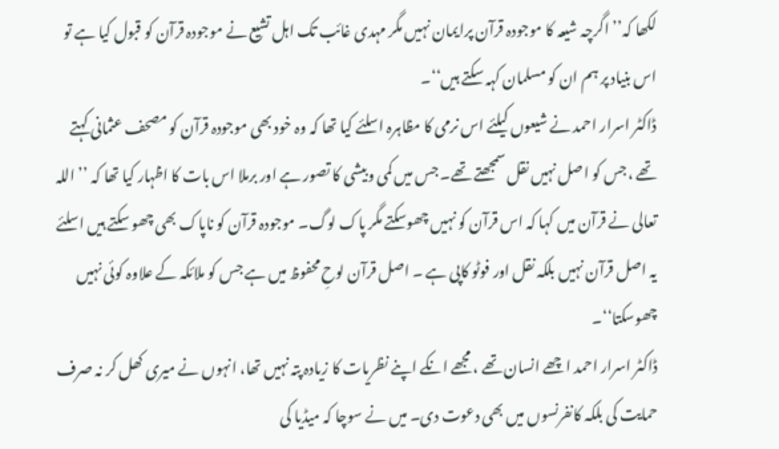لکھا کہ’’ اگرچہ شیعہ کا موجودہ قرآن پرایمان نہیں مگر مہدی غائب تک اہل تشیع نے موجودہ قرآن کو قبول کیا ہے تو اس بنیاد پر ہم ان کو مسلمان کہہ سکتے ہیں‘‘۔
ڈاکٹر اسرار احمد نے شیعوں کیلئے اس نرمی کا مظاہرہ اسلئے کیا تھا کہ وہ خود بھی موجودہ قرآن کو مصحف عثمانی کہتے تھے ،جس کو اصل نہیں نقل سمجھتے تھے۔ جس میں کمی وبیشی کا تصور ہے اور برملا اس بات کا اظہار کیا تھا کہ ’’ اللہ تعالی نے قرآن میں کہا کہ اس قرآن کو نہیں چھوسکتے مگر پاک لوگ۔ موجودہ قرآن کو ناپاک بھی چھو سکتے ہیں اسلئے یہ اصل قرآن نہیں بلکہ نقل اور فوٹو کاپی ہے ۔ اصل قرآن لوحِ محفوظ میں ہے جس کو ملائکہ کے علاوہ کوئی نہیں چھوسکتا‘‘۔
ڈاکٹر اسرار احمد اچھے انسان تھے ، مجھے انکے اپنے نظریات کا زیادہ پتہ نہیں تھا، انہوں نے میری کھل کر نہ صرف حمایت کی بلکہ کانفرنسوں میں بھی دعوت دی۔ میں نے سوچا کہ میڈیا کی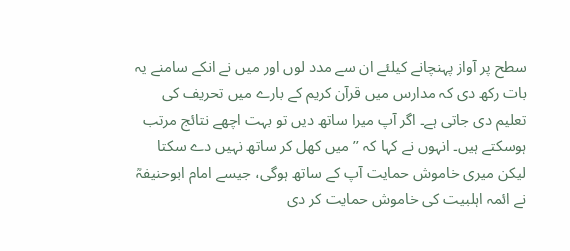سطح پر آواز پہنچانے کیلئے ان سے مدد لوں اور میں نے انکے سامنے یہ بات رکھ دی کہ مدارس میں قرآن کریم کے بارے میں تحریف کی تعلیم دی جاتی ہے۔ اگر آپ میرا ساتھ دیں تو بہت اچھے نتائج مرتب ہوسکتے ہیں۔ انہوں نے کہا کہ ’’میں کھل کر ساتھ نہیں دے سکتا لیکن میری خاموش حمایت آپ کے ساتھ ہوگی، جیسے امام ابوحنیفہؒ نے ائمہ اہلبیت کی خاموش حمایت کر دی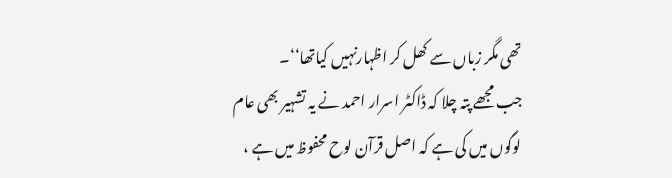تھی مگر زباں سے کھل کر اظہارنہیں کیاتھا‘‘۔
جب مجھے پتہ چلا کہ ڈاکٹر اسرار احمد نے یہ تشہیر بھی عام لوگوں میں کی ہے کہ اصل قرآن لوح محفوظ میں ہے ،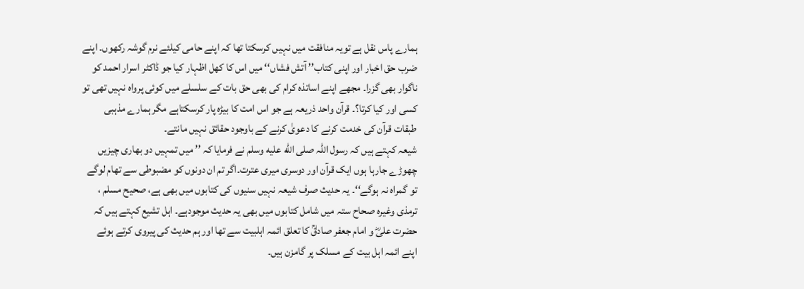ہمارے پاس نقل ہے تویہ منافقت میں نہیں کرسکتا تھا کہ اپنے حامی کیلئے نرم گوشہ رکھوں۔ اپنے ضرب حق اخبار اور اپنی کتاب’’ آتش فشاں‘‘ میں اس کا کھل اظہار کیا جو ڈاکٹر اسرار احمد کو ناگوار بھی گزرا۔ مجھے اپنے اساتذہ کرام کی بھی حق بات کے سلسلے میں کوئی پرواہ نہیں تھی تو کسی اور کیا کرتا؟۔ قرآن واحد ذریعہ ہے جو اس امت کا بیڑہ پار کرسکتاہے مگر ہمارے مذہبی طبقات قرآن کی خدمت کرنے کا دعویٰ کرنے کے باوجود حقائق نہیں مانتے۔
شیعہ کہتے ہیں کہ رسول اللہ صلى الله عليه وسلم نے فرمایا کہ ’’ میں تمہیں دو بھاری چیزیں چھوڑے جارہا ہوں ایک قرآن اور دوسری میری عترت۔اگر تم ان دونوں کو مضبوطی سے تھام لوگے تو گمراہ نہ ہوگے‘‘۔ یہ حدیث صرف شیعہ نہیں سنیوں کی کتابوں میں بھی ہے، صحیح مسلم ، ترمذی وغیرہ صحاح ستہ میں شامل کتابوں میں بھی یہ حدیث موجودہے۔ اہل تشیع کہتے ہیں کہ حضرت علیؓ و امام جعفر صادقؒ کا تعلق ائمہ اہلبیت سے تھا اور ہم حدیث کی پیروی کرتے ہوئے اپنے ائمہ اہل بیت کے مسلک پر گامزن ہیں۔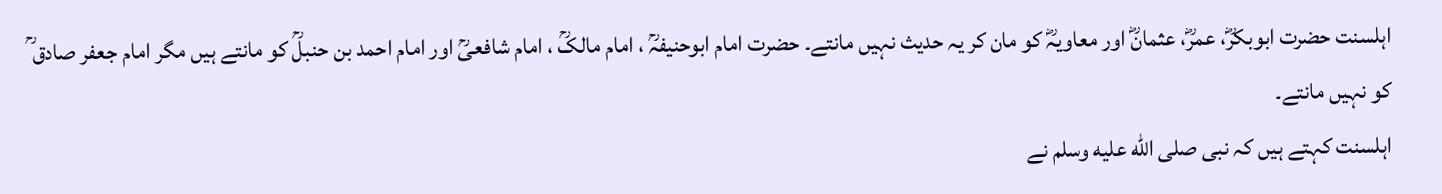اہلسنت حضرت ابوبکرؓ، عمرؓ، عثمانؓ اور معاویہؓ کو مان کر یہ حدیث نہیں مانتے۔ حضرت امام ابوحنیفہؒ ، امام مالکؒ ، امام شافعیؒ اور امام احمد بن حنبلؒ کو مانتے ہیں مگر امام جعفر صادق ؒ کو نہیں مانتے۔
اہلسنت کہتے ہیں کہ نبی صلى الله عليه وسلم نے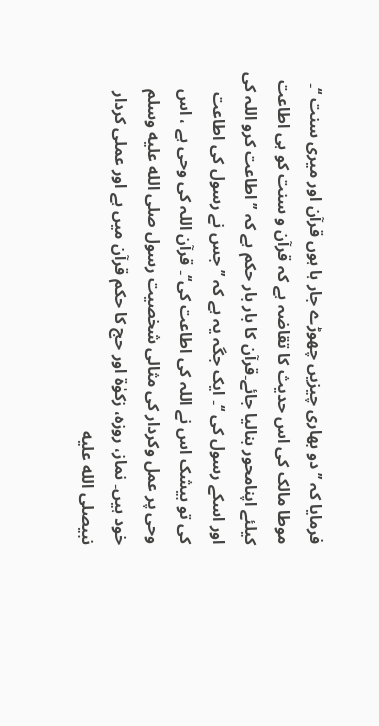فرمایا کہ ’’دو بھاری چیزیں چھوڑے جار ہا ہوں قرآن اور میری سنت ‘‘۔ موطا مالک کی اس حدیث کا تقاضہ ہے کہ قرآن و سنت کو ہی اطاعت کیلئے اپنامحور بنالیا جائے۔قرآن کا بار بار حکم ہے کہ ’’اطاعت کرو اللہ کی اور اسکے رسول کی ‘‘۔ ایک جگہ یہ ہے کہ ’’ جس نے رسول کی اطاعت کی تو بیشک اس نے اللہ کی اطاعت کی‘‘۔ قرآن اللہ کی وحی ہے ، اس وحی پر عمل وکردار کی مثالی شخصیت رسول صلى الله عليه وسلم خود ہیں۔ نماز، روزہ، زکوٰۃ اور حج کا حکم قرآن میں ہے اور عملی کردار نبیصلى الله عليه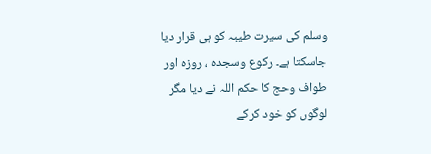وسلم کی سیرت طیبہ کو ہی قرار دیا جاسکتا ہے۔ رکوع وسجدہ ، روزہ اور طواف وحج کا حکم اللہ نے دیا مگر لوگوں کو خود کرکے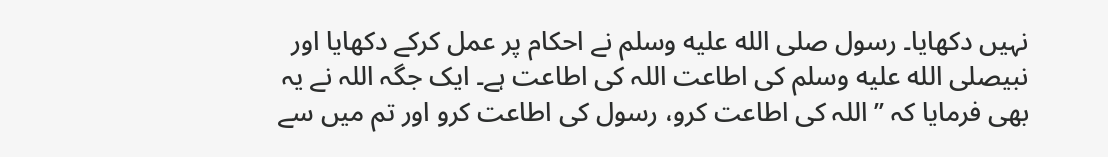نہیں دکھایا۔ رسول صلى الله عليه وسلم نے احکام پر عمل کرکے دکھایا اور نبیصلى الله عليه وسلم کی اطاعت اللہ کی اطاعت ہے۔ ایک جگہ اللہ نے یہ بھی فرمایا کہ ’’ اللہ کی اطاعت کرو، رسول کی اطاعت کرو اور تم میں سے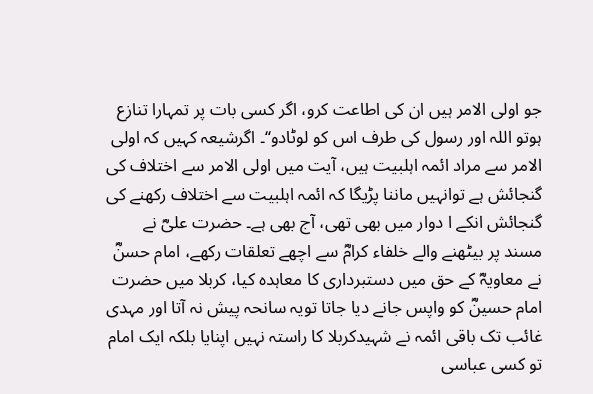جو اولی الامر ہیں ان کی اطاعت کرو، اگر کسی بات پر تمہارا تنازع ہوتو اللہ اور رسول کی طرف اس کو لوٹادو‘‘۔ اگرشیعہ کہیں کہ اولی الامر سے مراد ائمہ اہلبیت ہیں، آیت میں اولی الامر سے اختلاف کی گنجائش ہے توانہیں ماننا پڑیگا کہ ائمہ اہلبیت سے اختلاف رکھنے کی گنجائش انکے ا دوار میں بھی تھی، آج بھی ہے۔ حضرت علیؓ نے مسند پر بیٹھنے والے خلفاء کرامؓ سے اچھے تعلقات رکھے، امام حسنؓ نے معاویہؓ کے حق میں دستبرداری کا معاہدہ کیا، کربلا میں حضرت امام حسینؓ کو واپس جانے دیا جاتا تویہ سانحہ پیش نہ آتا اور مہدی غائب تک باقی ائمہ نے شہیدکربلا کا راستہ نہیں اپنایا بلکہ ایک امام تو کسی عباسی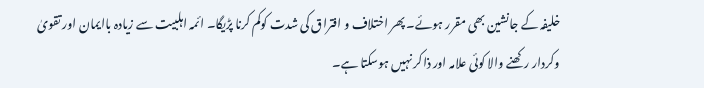خلیفہ کے جانشین بھی مقرر ہوئے۔ پھر اختلاف و افتراق کی شدت کوکم کرنا پڑیگا۔ ائمہ اہلبیت سے زیادہ باایمان اور تقویٰ وکردار رکھنے والا کوئی علامہ اور ذاکر نہیں ہوسکتا ہے۔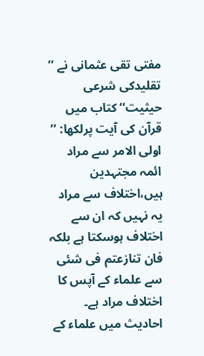مفتی تقی عثمانی نے ’’ تقلیدکی شرعی حیثیت‘‘ کتاب میں قرآن کی آیت پرلکھا: ’’ اولی الامر سے مراد ائمہ مجتہدین ہیں،اختلاف سے مراد یہ نہیں کہ ان سے اختلاف ہوسکتا ہے بلکہ فان تنازعتم فی شئی سے علماء کے آپس کا اختلاف مراد ہے۔ احادیث میں علماء کے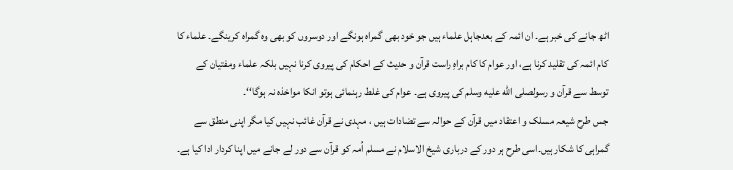اٹھ جانے کی خبر ہے۔ ان ائمہ کے بعدجاہل علماء ہیں جو خود بھی گمراہ ہونگے اور دوسروں کو بھی وہ گمراہ کرینگے۔ علماء کا کام ائمہ کی تقلید کرنا ہے، اور عوام کا کام براہِ راست قرآن و حدیث کے احکام کی پیروی کرنا نہیں بلکہ علماء ومفتیان کے توسط سے قرآن و رسولصلى الله عليه وسلم کی پیروی ہے۔ عوام کی غلط رہنمائی ہوتو انکا مواخذہ نہ ہوگا‘‘۔
جس طرح شیعہ مسلک و اعتقاد میں قرآن کے حوالہ سے تضادات ہیں ، مہدی نے قرآن غائب نہیں کیا مگر اپنی منطق سے گمراہی کا شکار ہیں۔اسی طرح ہر دور کے درباری شیخ الاسلام نے مسلم اُمہ کو قرآن سے دور لے جانے میں اپنا کردار ادا کیا ہے۔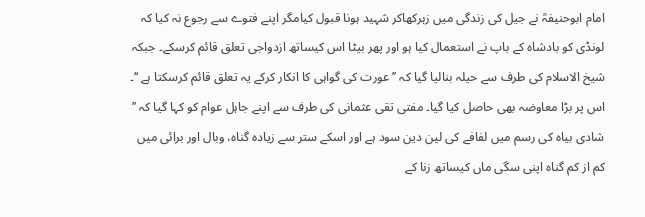امام ابوحنیفہؒ نے جیل کی زندگی میں زہرکھاکر شہید ہونا قبول کیامگر اپنے فتوے سے رجوع نہ کیا کہ لونڈی کو بادشاہ کے باپ نے استعمال کیا ہو اور پھر بیٹا اس کیساتھ ازدواجی تعلق قائم کرسکے۔ جبکہ شیخ الاسلام کی طرف سے حیلہ بنالیا گیا کہ ’’ عورت کی گواہی کا انکار کرکے یہ تعلق قائم کرسکتا ہے ‘‘۔ اس پر بڑا معاوضہ بھی حاصل کیا گیا۔ مفتی تقی عثمانی کی طرف سے اپنے جاہل عوام کو کہا گیا کہ ’’ شادی بیاہ کی رسم میں لفافے کی لین دین سود ہے اور اسکے ستر سے زیادہ گناہ، وبال اور برائی میں کم از کم گناہ اپنی سگی ماں کیساتھ زنا کے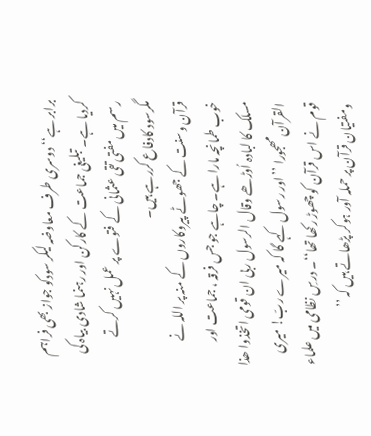برابر ہے‘‘ دوسری طرف معاوضہ لیکر سودکو جواز بھی فراہم کردیا ہے۔ تبلیغی جماعت کے کارکن اور رہنما شادی بیاہ کی رسم میں مفتی تقی عثمانی کے فتوے پر عمل نہیں کرتے مگرسود کادفاع کررہے ہیں۔
قرآن وسنت کے جھوٹے پیروکاروں کے منہ پر اللہ نے خوب طمانچہ مارا ہے۔ چاہے جو جس فرقہ ، جماعت اور مسلک کا لبادہ اُوڑھے وقال الرسول ربی ان قومی اتخذوا ھذا القرآن مھجورا ’’ اور رسول کہے گا کہ میرے ربّ! میری قوم نے اس قرآن کو چھوڑ رکھا تھا‘‘۔ درسِ نظامی میں علماء ومفتیان قرآن پر حملہ آور ہوکر پڑھاتے ہیں کہ ’’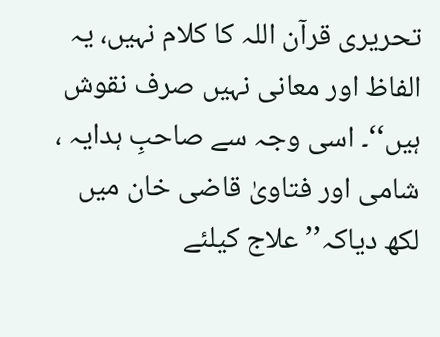تحریری قرآن اللہ کا کلام نہیں، یہ الفاظ اور معانی نہیں صرف نقوش ہیں‘‘۔ اسی وجہ سے صاحبِ ہدایہ ، شامی اور فتاویٰ قاضی خان میں لکھ دیاکہ’’ علاج کیلئے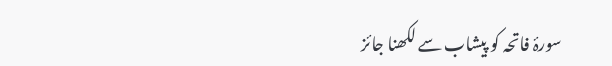سورۂ فاتحہ کو پیشاب سے لکھنا جائز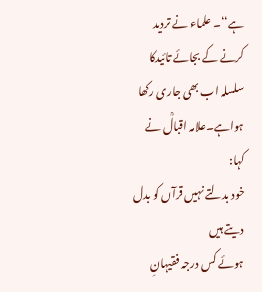ہے‘‘۔ علماء نے تردید کرنے کے بجائے تائیدکا سلسلہ اب بھی جاری رکھا ہواہے۔علامہ اقبالؒ نے کہا:
خود بدلتے نہیں قرآں کو بدل دیتے ہیں
ہوئے کس درجہ فقیہانِ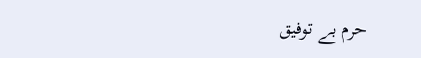حرم بے توفیق